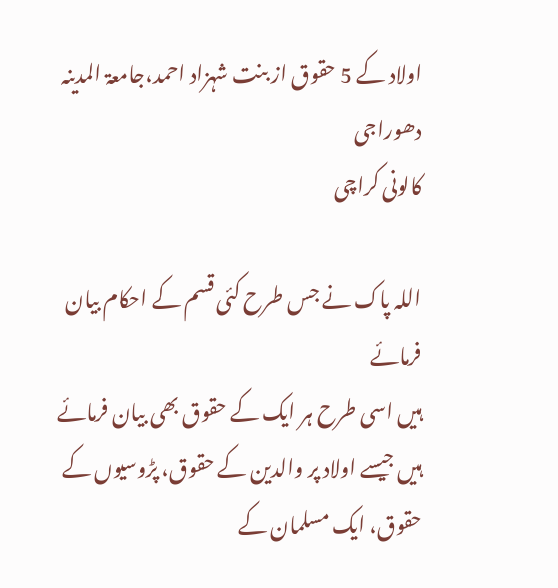اولاد کے 5 حقوق از بنت شہزاد احمد،جامعۃ المدینہ دھوراجی
کالونی کراچی

اللہ پاک نے جس طرح کئی قسم کے احکام بیان فرمائے
ہیں اسی طرح ہر ایک کے حقوق بھی بیان فرمائے
ہیں جیسے اولاد پر والدین کے حقوق، پڑوسیوں کے حقوق، ایک مسلمان کے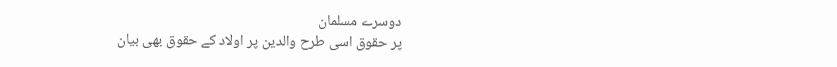دوسرے مسلمان
پر حقوق اسی طرح والدین پر اولاد کے حقوق بھی بیان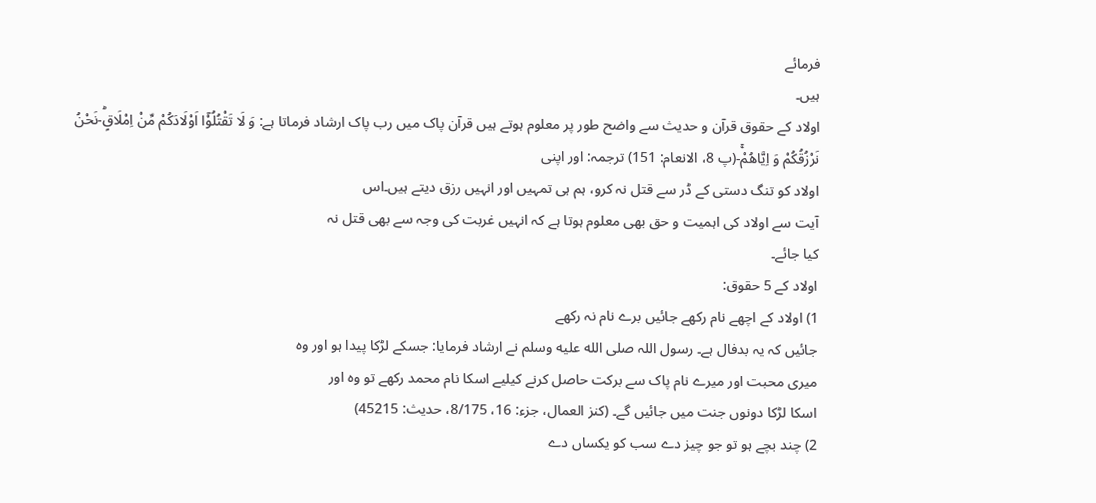فرمائے
ہیں۔
اولاد کے حقوق قرآن و حدیث سے واضح طور پر معلوم ہوتے ہیں قرآن پاک میں رب پاک ارشاد فرماتا ہے: وَ لَا تَقْتُلُوْۤا اَوْلَادَكُمْ مِّنْ اِمْلَاقٍؕ-نَحْنُ
نَرْزُقُكُمْ وَ اِیَّاهُمْۚ-(پ 8، الانعام: 151) ترجمہ: اور اپنی
اولاد کو تنگ دستی کے ڈر سے قتل نہ کرو، ہم ہی تمہیں اور انہیں رزق دیتے ہیں۔اس
آیت سے اولاد کی اہمیت و حق بھی معلوم ہوتا ہے کہ انہیں غربت کی وجہ سے بھی قتل نہ
کیا جائے۔
اولاد کے 5 حقوق:
1) اولاد کے اچھے نام رکھے جائیں برے نام نہ رکھے
جائیں کہ یہ بدفال ہے۔ رسول اللہ صلى الله عليه وسلم نے ارشاد فرمایا: جسکے لڑکا پیدا ہو اور وہ
میری محبت اور میرے نام پاک سے برکت حاصل کرنے کیلیے اسکا نام محمد رکھے تو وہ اور
اسکا لڑکا دونوں جنت میں جائیں گے۔ (کنز العمال، جزء: 16، 8/175، حدیث: 45215)
2) چند بچے ہو تو جو چیز دے سب کو یکساں دے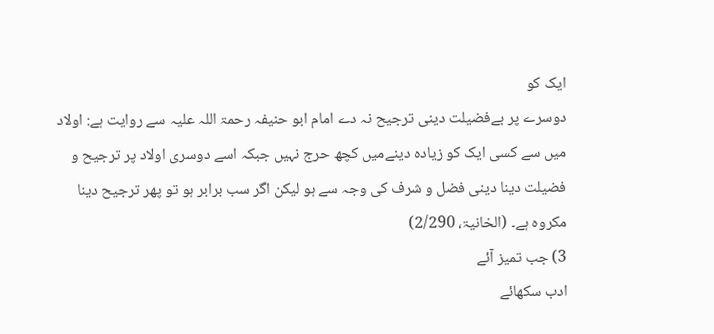ایک کو
دوسرے پر بےفضیلت دینی ترجیح نہ دے امام ابو حنیفہ رحمۃ اللہ علیہ سے روایت ہے: اولاد
میں سے کسی ایک کو زیادہ دینےمیں کچھ حرج نہیں جبکہ اسے دوسری اولاد پر ترجیح و
فضیلت دینا دینی فضل و شرف کی وجہ سے ہو لیکن اگر سب برابر ہو تو پھر ترجیح دینا
مکروہ ہے۔ (الخانیۃ، 2/290)
3) جب تمیز آئے
ادب سکھائے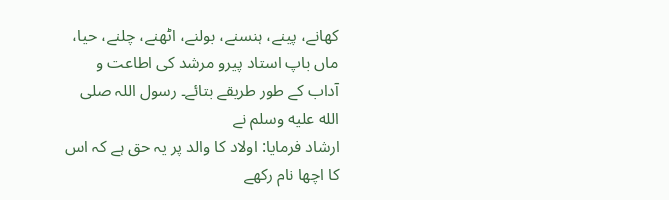کھانے، پینے، ہنسنے، بولنے، اٹھنے، چلنے، حیا، ماں باپ استاد پیرو مرشد کی اطاعت و
آداب کے طور طریقے بتائے۔ رسول اللہ صلى الله عليه وسلم نے
ارشاد فرمایا: اولاد کا والد پر یہ حق ہے کہ اس کا اچھا نام رکھے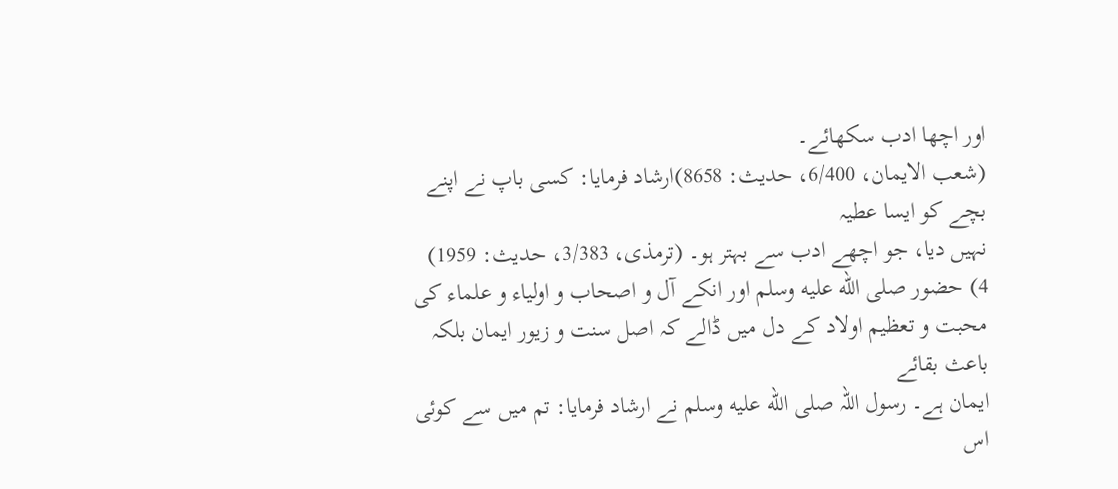اور اچھا ادب سکھائے۔
(شعب الایمان، 6/400، حدیث: 8658)ارشاد فرمایا: کسی باپ نے اپنے بچے کو ایسا عطیہ
نہیں دیا، جو اچھے ادب سے بہتر ہو۔ (ترمذی، 3/383، حدیث: 1959)
4) حضور صلى الله عليه وسلم اور انکے آل و اصحاب و اولیاء و علماء کی
محبت و تعظیم اولاد کے دل میں ڈالے کہ اصل سنت و زیور ایمان بلکہ باعث بقائے
ایمان ہے۔ رسول اللہ صلى الله عليه وسلم نے ارشاد فرمایا: تم میں سے کوئی اس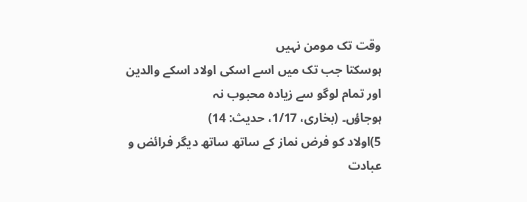وقت تک مومن نہیں
ہوسکتا جب تک میں اسے اسکی اولاد اسکے والدین اور تمام لوگو سے زیادہ محبوب نہ
ہوجاؤں۔ (بخاری، 1/17، حدیث: 14)
5)اولاد کو فرض نماز کے ساتھ ساتھ دیگر فرائض و عبادت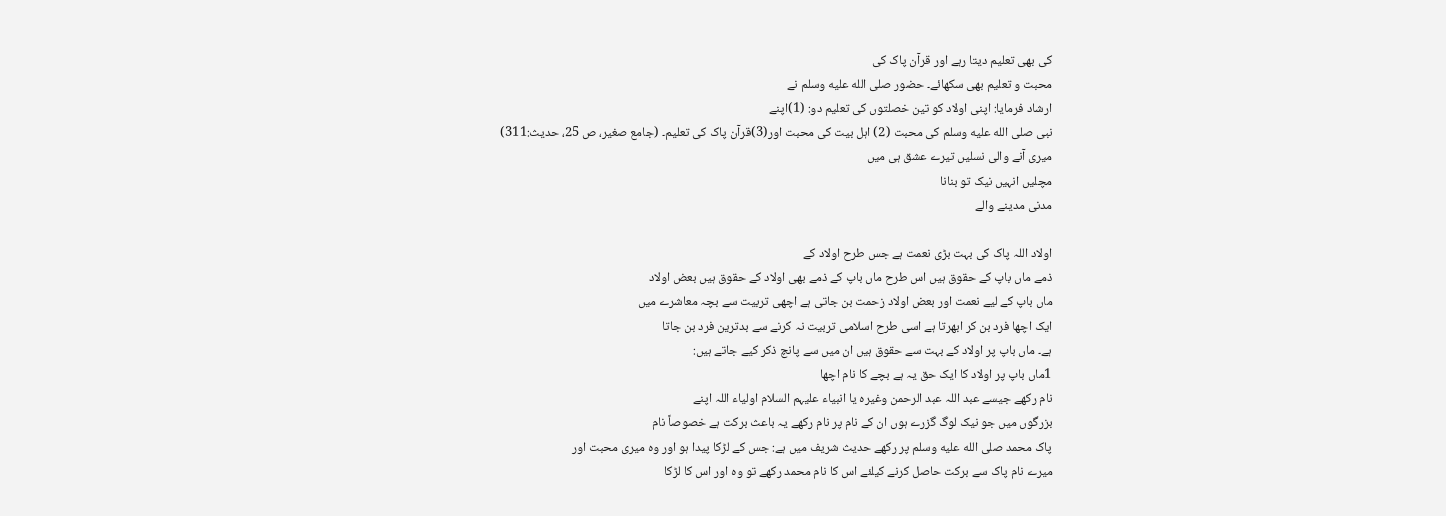کی بھی تعلیم دیتا رہے اور قرآن پاک کی
محبت و تعلیم بھی سکھائے۔ حضور صلى الله عليه وسلم نے
ارشاد فرمایا: اپنی اولاد کو تین خصلتوں کی تعلیم دو: (1)اپنے
نبی صلى الله عليه وسلم کی محبت (2) اہل بیت کی محبت اور(3)قرآن پاک کی تعلیم۔ (جامع صغیر، ص 25، حدیث:311)
میری آنے والی نسلیں تیرے عشق ہی میں
مچلیں انہیں نیک تو بنانا
مدنی مدینے والے

اولاد اللہ پاک کی بہت بڑی نعمت ہے جس طرح اولاد کے
ذمے ماں باپ کے حقوق ہیں اس طرح ماں باپ کے ذمے بھی اولاد کے حقوق ہیں بعض اولاد
ماں باپ کے لیے نعمت اور بعض اولاد زحمت بن جاتی ہے اچھی تربیت سے بچہ معاشرے میں
ایک اچھا فرد بن کر ابھرتا ہے اسی طرح اسلامی تربیت نہ کرنے سے بدترین فرد بن جاتا
ہے۔ ماں باپ پر اولاد کے بہت سے حقوق ہیں ان میں سے پانچ ذکر کیے جاتے ہیں:
1ماں باپ پر اولاد کا ایک حق یہ ہے بچے کا نام اچھا
نام رکھے جیسے عبد اللہ عبد الرحمن وغیرہ یا انبیاء علیہم السلام اولیاء اللہ اپنے
بزرگوں میں جو نیک لوگ گزرے ہوں ان کے نام پر نام رکھے یہ باعث برکت ہے خصوصاً نام
پاک محمد صلى الله عليه وسلم پر رکھے حدیث شریف میں ہے: جس کے لڑکا پیدا ہو اور وہ میری محبت اور
میرے نام پاک سے برکت حاصل کرنے کیلئے اس کا نام محمد رکھے تو وہ اور اس کا لڑکا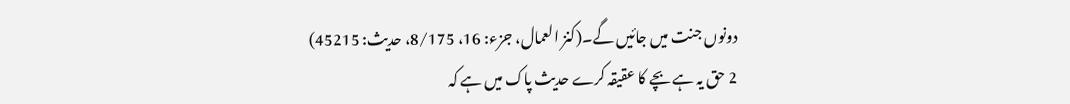دونوں جنت میں جائیں گے۔(کنز العمال، جزء: 16، 8/175، حدیث: 45215)
2 حق یہ ہے بچے کا عقیقہ کرے حدیث پاک میں ہے کہ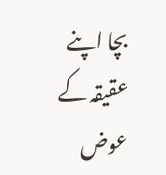بچا اپنے عقیقہ کے عوض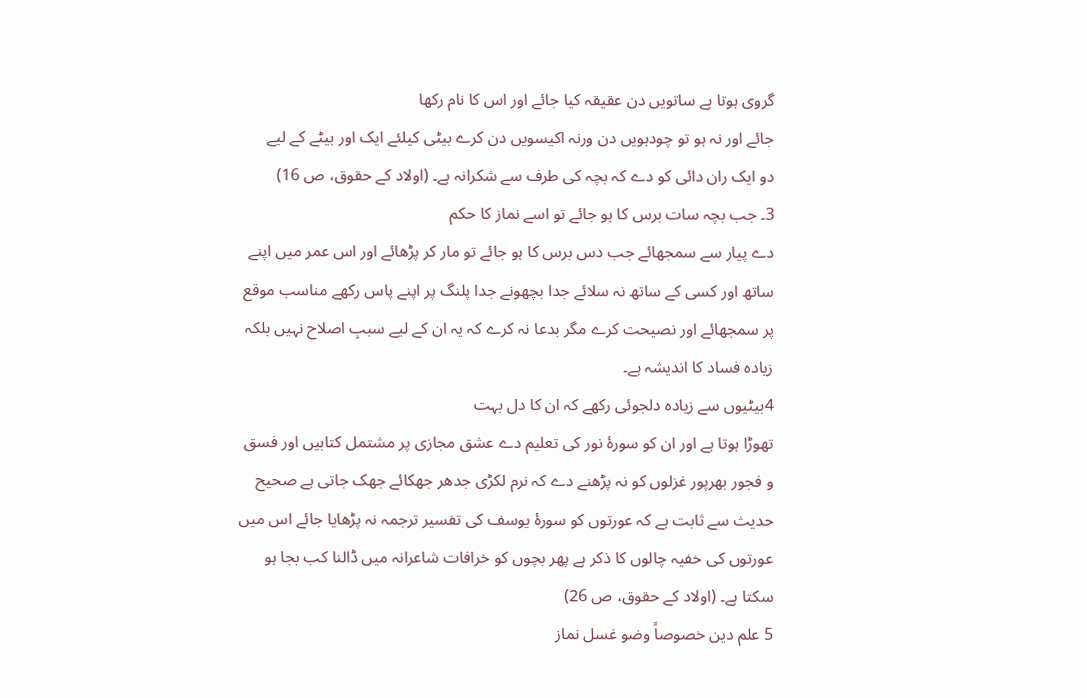گروی ہوتا ہے ساتویں دن عقیقہ کیا جائے اور اس کا نام رکھا
جائے اور نہ ہو تو چودہویں دن ورنہ اکیسویں دن کرے بیٹی کیلئے ایک اور بیٹے کے لیے
دو ایک ران دائی کو دے کہ بچہ کی طرف سے شکرانہ ہے۔ (اولاد کے حقوق، ص 16)
3۔ جب بچہ سات برس کا ہو جائے تو اسے نماز کا حکم
دے پیار سے سمجھائے جب دس برس کا ہو جائے تو مار کر پڑھائے اور اس عمر میں اپنے
ساتھ اور کسی کے ساتھ نہ سلائے جدا بچھونے جدا پلنگ پر اپنے پاس رکھے مناسب موقع
پر سمجھائے اور نصیحت کرے مگر بدعا نہ کرے کہ یہ ان کے لیے سببِ اصلاح نہیں بلکہ
زیادہ فساد کا اندیشہ ہے۔
4بیٹیوں سے زیادہ دلجوئی رکھے کہ ان کا دل بہت
تھوڑا ہوتا ہے اور ان کو سورۂ نور کی تعلیم دے عشق مجازی پر مشتمل کتابیں اور فسق
و فجور بھرپور غزلوں کو نہ پڑھنے دے کہ نرم لکڑی جدھر جھکائے جھک جاتی ہے صحیح
حدیث سے ثابت ہے کہ عورتوں کو سورۂ یوسف کی تفسیر ترجمہ نہ پڑھایا جائے اس میں
عورتوں کی خفیہ چالوں کا ذکر ہے پھر بچوں کو خرافات شاعرانہ میں ڈالنا کب بجا ہو
سکتا ہے۔ (اولاد کے حقوق، ص 26)
5 علم دین خصوصاً وضو غسل نماز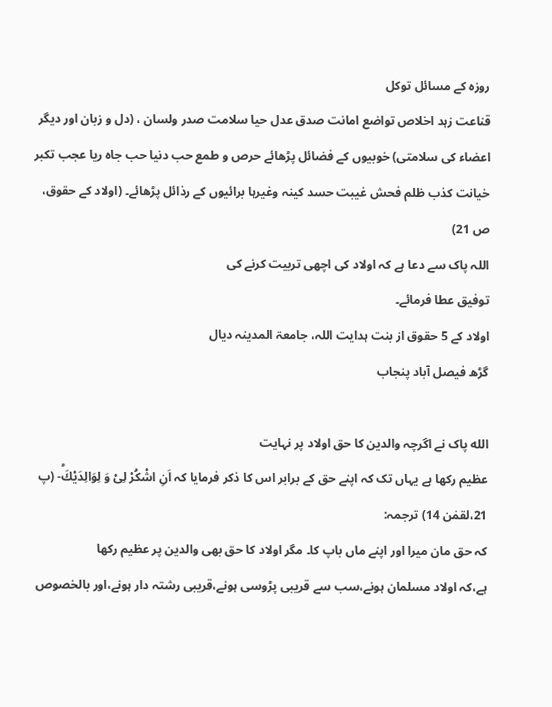روزہ کے مسائل توکل
قناعت زہد اخلاص تواضع امانت صدق عدل حیا سلامت صدر ولسان ، (دل و زبان اور دیگر
اعضاء کی سلامتی) خوبیوں کے فضائل پڑھائے حرص و طمع حب دنیا حب جاہ ریا عجب تکبر
خیانت کذب ظلم فحش غیبت حسد کینہ وغیرہا برائیوں کے رذائل پڑھائے۔ (اولاد کے حقوق،
ص 21)
اللہ پاک سے دعا ہے کہ اولاد کی اچھی تربیت کرنے کی
توفیق عطا فرمائے۔
اولاد کے 5 حقوق از بنت ہدایت اللہ، جامعۃ المدینہ دیال
گڑھ فیصل آباد پنجاب

الله پاک نے اگرچہ والدین کا حق اولاد پر نہایت
عظیم رکھا ہے یہاں تک کہ اپنے حق کے برابر اس کا ذکر فرمایا کہ اَنِ اشْكُرْ لِیْ وَ لِوَالِدَیْكَؕ- (پ 21،لقمٰن 14) ترجمہ:
کہ حق مان میرا اور اپنے ماں باپ کا۔ مگر اولاد کا حق بھی والدین پر عظیم رکھا
ہے،کہ اولاد مسلمان ہونے،سب سے قریبی پڑوسی ہونے،قریبی رشتہ دار ہونے،اور بالخصوص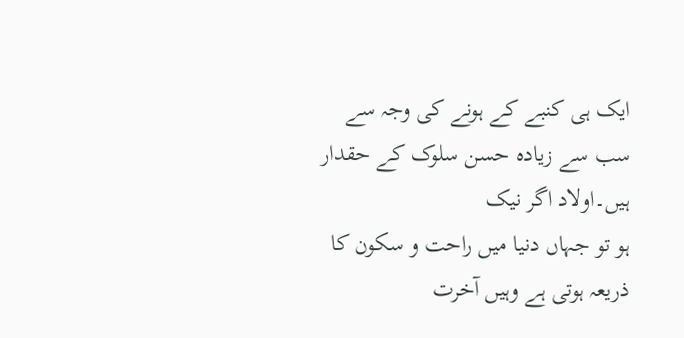ایک ہی کنبے کے ہونے کی وجہ سے سب سے زیادہ حسن سلوک کے حقدار ہیں۔اولاد اگر نیک
ہو تو جہاں دنیا میں راحت و سکون کا ذریعہ ہوتی ہے وہیں آخرت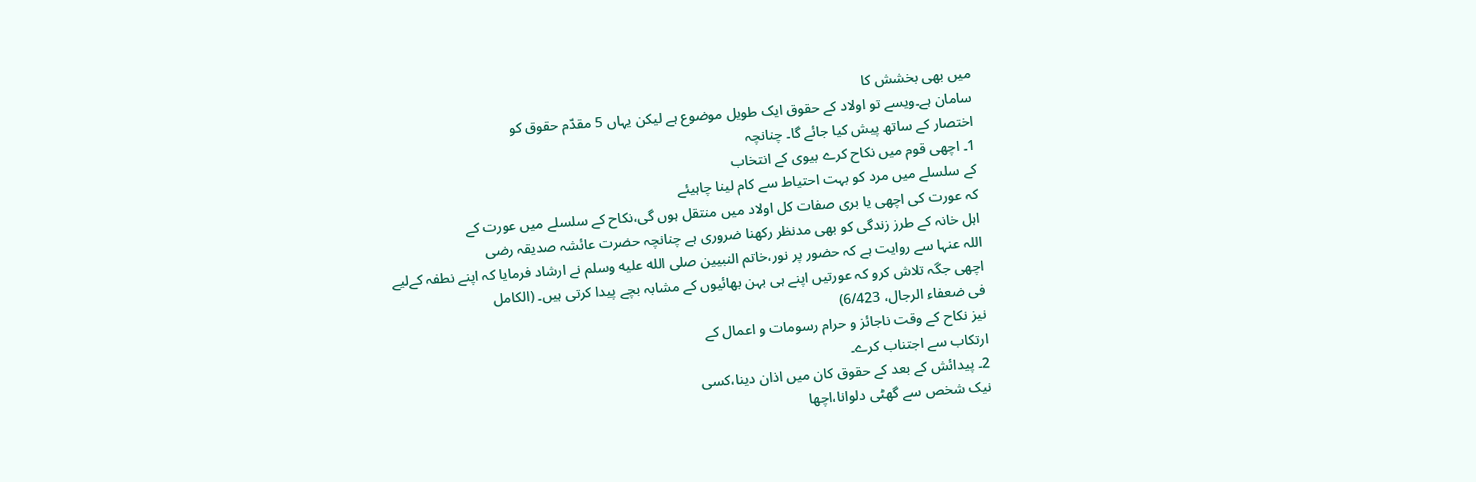میں بھی بخشش کا
سامان ہے۔ویسے تو اولاد کے حقوق ایک طویل موضوع ہے لیکن یہاں 5 مقدّم حقوق کو
اختصار کے ساتھ پیش کیا جائے گا۔ چنانچہ
1۔ اچھی قوم میں نکاح کرے بیوی کے انتخاب
کے سلسلے میں مرد کو بہت احتیاط سے کام لینا چاہیئے
کہ عورت کی اچھی یا بری صفات کل اولاد میں منتقل ہوں گی،نکاح کے سلسلے میں عورت کے
اہل خانہ کے طرز زندگی کو بھی مدنظر رکھنا ضروری ہے چنانچہ حضرت عائشہ صدیقہ رضی
اللہ عنہا سے روایت ہے کہ حضور پر نور،خاتم النبیین صلى الله عليه وسلم نے ارشاد فرمایا کہ اپنے نطفہ کےلیے
اچھی جگہ تلاش کرو کہ عورتیں اپنے ہی بہن بھائیوں کے مشابہ بچے پیدا کرتی ہیں۔ (الکامل
فی ضعفاء الرجال، 6/423)
نیز نکاح کے وقت ناجائز و حرام رسومات و اعمال کے
ارتکاب سے اجتناب کرے۔
2۔ پیدائش کے بعد کے حقوق کان میں اذان دینا،کسی
نیک شخص سے گھٹی دلوانا،اچھا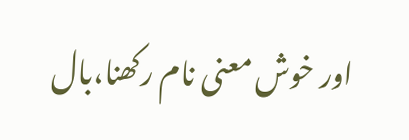اور خوش معنی نام رکھنا،بال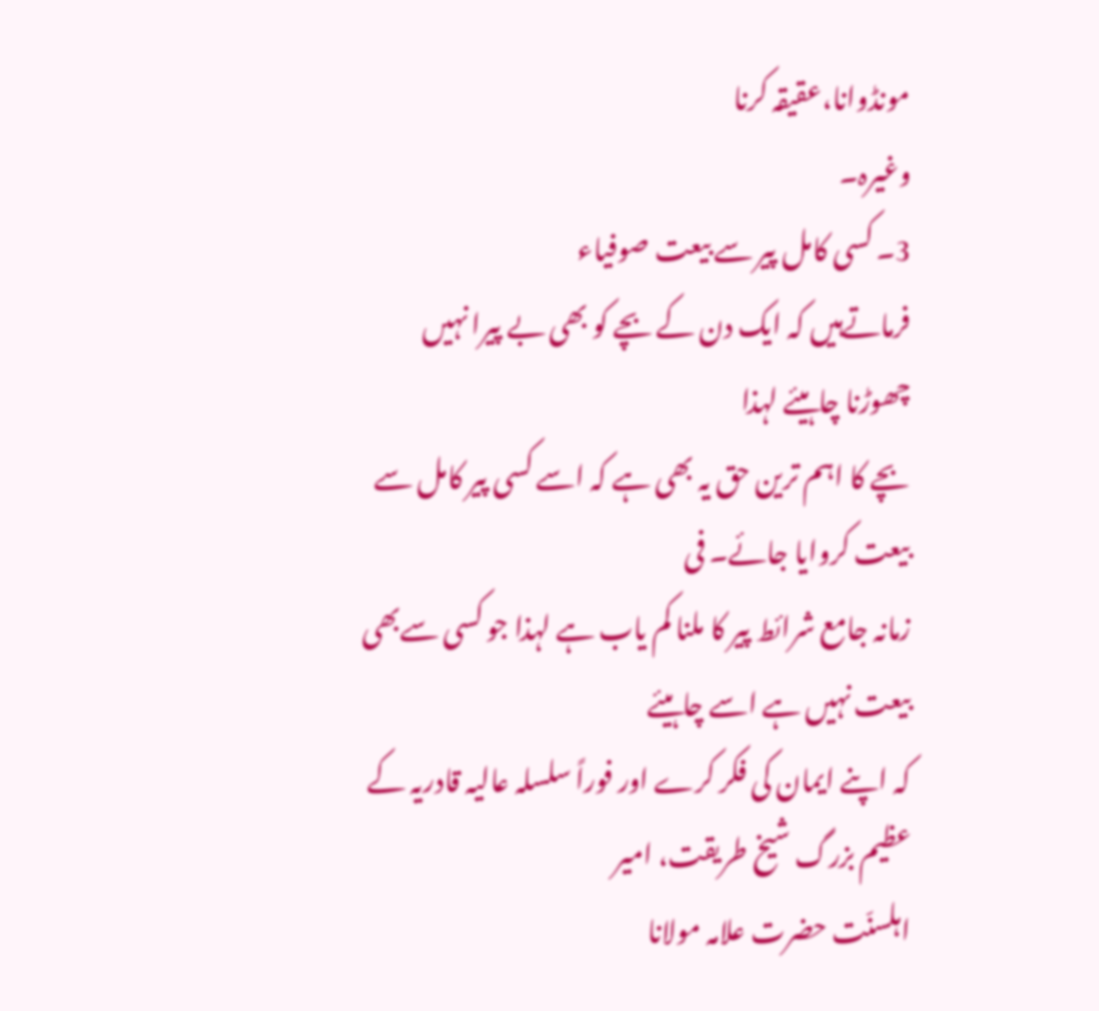مونڈوانا،عقیقہ کرنا
وغیرہ۔
3۔ کسی کامل پیر سے بیعت صوفیاء
فرماتےہیں کہ ایک دن کے بچے کو بھی بے پیرا نہیں چھوڑنا چاہیئے لہذا
بچے کا اہم ترین حق یہ بھی ہے کہ اسے کسی پیر کامل سے بیعت کروایا جائے۔ فی
زمانہ جامع شرائط پیر کا ملنا کم یاب ہے لہذا جو کسی سےبھی بیعت نہیں ہے اسے چاہیئے
کہ اپنے ایمان کی فکر کرے اور فوراً سلسلہ عالیہ قادریہ کے عظیم بزرگ شیخ طریقت، امیر
اہلسنّت حضرت علامہ مولانا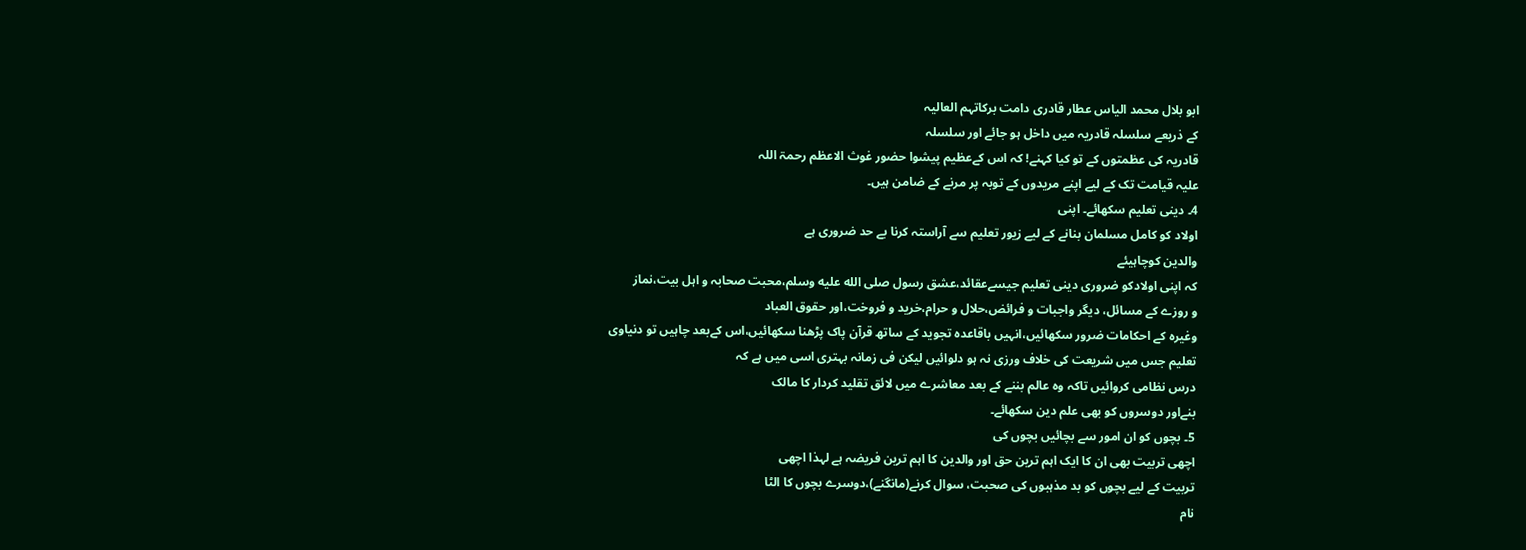ابو بلال محمد الیاس عطار قادری دامت برکاتہم العالیہ
کے ذریعے سلسلہ قادریہ میں داخل ہو جائے اور سلسلہ
قادریہ کی عظمتوں کے تو کیا کہنے! کہ اس کےعظیم پیشوا حضور غوث الاعظم رحمۃ اللہ
علیہ قیامت تک کے لیے اپنے مریدوں کے توبہ پر مرنے کے ضامن ہیں۔
4۔ دینی تعلیم سکھائے۔ اپنی
اولاد کو کامل مسلمان بنانے کے لیے زیور تعلیم سے آراستہ کرنا بے حد ضروری ہے
والدین کوچاہیئے
کہ اپنی اولادکو ضروری دینی تعلیم جیسےعقائد،عشق رسول صلى الله عليه وسلم،محبت صحابہ و اہل بیت،نماز
و روزے کے مسائل، دیگر واجبات و فرائض،حلال و حرام،خرید و فروخت،اور حقوق العباد
وغیرہ کے احکامات ضرور سکھائیں،انہیں باقاعدہ تجوید کے ساتھ قرآن پاک پڑھنا سکھائیں،اس کےبعد چاہیں تو دنیاوی
تعلیم جس میں شریعت کی خلاف ورزی نہ ہو دلوائیں لیکن فی زمانہ بہتری اسی میں ہے کہ
درس نظامی کروائیں تاکہ وہ عالم بننے کے بعد معاشرے میں لائق تقلید کردار کا مالک
بنےاور دوسروں کو بھی علم دین سکھائے۔
5۔ بچوں کو ان امور سے بچائیں بچوں کی
اچھی تربیت بھی ان کا ایک اہم ترین حق اور والدین کا اہم ترین فریضہ ہے لہذا اچھی
تربیت کے لیے بچوں کو بد مذہبوں کی صحبت، سوال کرنے(مانگنے)،دوسرے بچوں کا الٹا
نام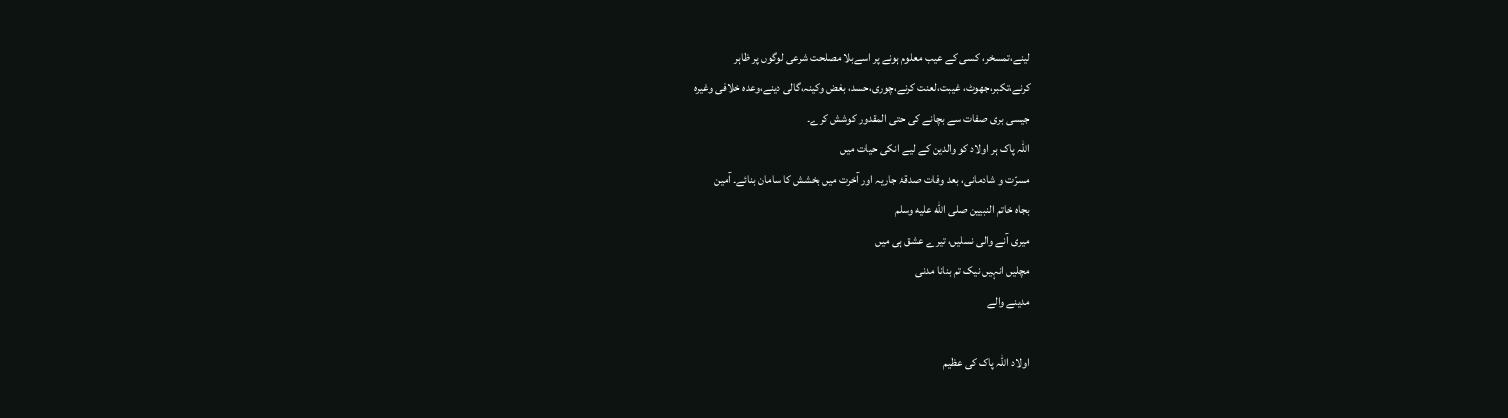لینے،تمسخر، کسی کے عیب معلوم ہونے پر اسےبلا مصلحت شرعی لوگوں پر ظاہر
کرنے،تکبر،جھوٹ، غیبت،لعنت کرنے،چوری،حسد، بغض وکینہ،گالی دینے،وعدہ خلافی وغیرہ
جیسی بری صفات سے بچانے کی حتی المقدور کوشش کرے۔
اللہ پاک ہر اولاد کو والدین کے لیے انکی حیات میں
مسرّت و شادمانی، بعد وفات صدقۂ جاریہ اور آخرت میں بخشش کا سامان بنائے۔ آمین
بجاہ خاتم النبیین صلى الله عليه وسلم
میری آنے والی نسلیں، تیرے عشق ہی میں
مچلیں انہیں نیک تم بنانا مدنی
مدینے والے

اولاد اللہ پاک کی عظیم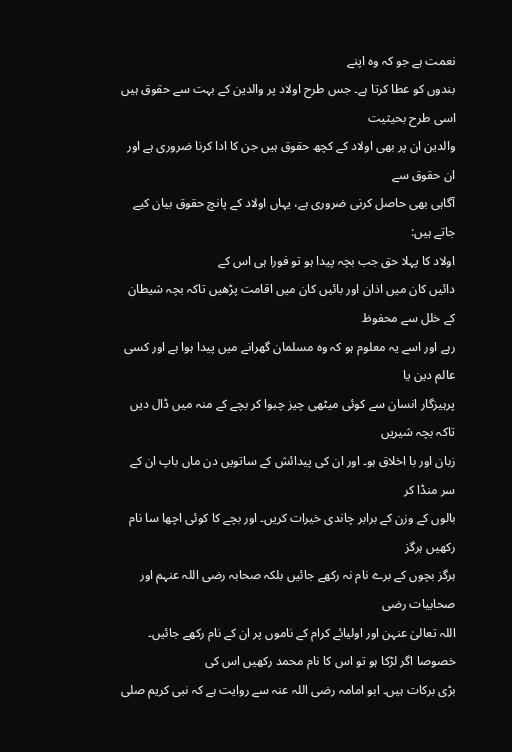نعمت ہے جو کہ وہ اپنے
بندوں کو عطا کرتا ہے۔ جس طرح اولاد پر والدین کے بہت سے حقوق ہیں اسی طرح بحیثیت
والدین ان پر بھی اولاد کے کچھ حقوق ہیں جن کا ادا کرنا ضروری ہے اور ان حقوق سے
آگاہی بھی حاصل کرنی ضروری ہے، یہاں اولاد کے پانچ حقوق بیان کیے جاتے ہیں:
اولاد کا پہلا حق جب بچہ پیدا ہو تو فورا ہی اس کے
دائیں کان میں اذان اور بائیں کان میں اقامت پڑھیں تاکہ بچہ شیطان کے خلل سے محفوظ
رہے اور اسے یہ معلوم ہو کہ وہ مسلمان گھرانے میں پیدا ہوا ہے اور کسی عالم دین یا
پرہیزگار انسان سے کوئی میٹھی چیز چبوا کر بچے کے منہ میں ڈال دیں تاکہ بچہ شیریں
زبان اور با اخلاق ہو۔ اور ان کی پیدائش کے ساتویں دن ماں باپ ان کے سر منڈا کر
بالوں کے وزن کے برابر چاندی خیرات کریں۔ اور بچے کا کوئی اچھا سا نام رکھیں ہرگز
ہرگز بچوں کے برے نام نہ رکھے جائیں بلکہ صحابہ رضی اللہ عنہم اور صحابیات رضی
اللہ تعالیٰ عنہن اور اولیائے کرام کے ناموں پر ان کے نام رکھے جائیں۔
خصوصا اگر لڑکا ہو تو اس کا نام محمد رکھیں اس کی
بڑی برکات ہیں۔ ابو امامہ رضی اللہ عنہ سے روایت ہے کہ نبی کریم صلى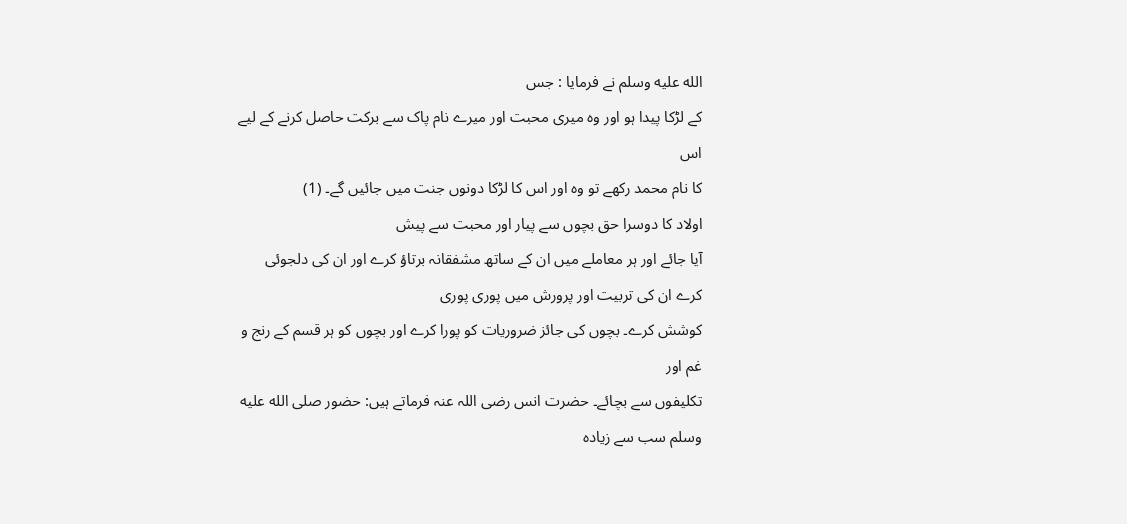الله عليه وسلم نے فرمایا : جس
کے لڑکا پیدا ہو اور وہ میری محبت اور میرے نام پاک سے برکت حاصل کرنے کے لیے اس
کا نام محمد رکھے تو وہ اور اس کا لڑکا دونوں جنت میں جائیں گے۔ (1)
اولاد کا دوسرا حق بچوں سے پیار اور محبت سے پیش
آیا جائے اور ہر معاملے میں ان کے ساتھ مشفقانہ برتاؤ کرے اور ان کی دلجوئی
کرے ان کی تربیت اور پرورش میں پوری پوری
کوشش کرے۔ بچوں کی جائز ضروریات کو پورا کرے اور بچوں کو ہر قسم کے رنج و غم اور
تکلیفوں سے بچائے۔ حضرت انس رضی اللہ عنہ فرماتے ہیں: حضور صلى الله عليه وسلم سب سے زیادہ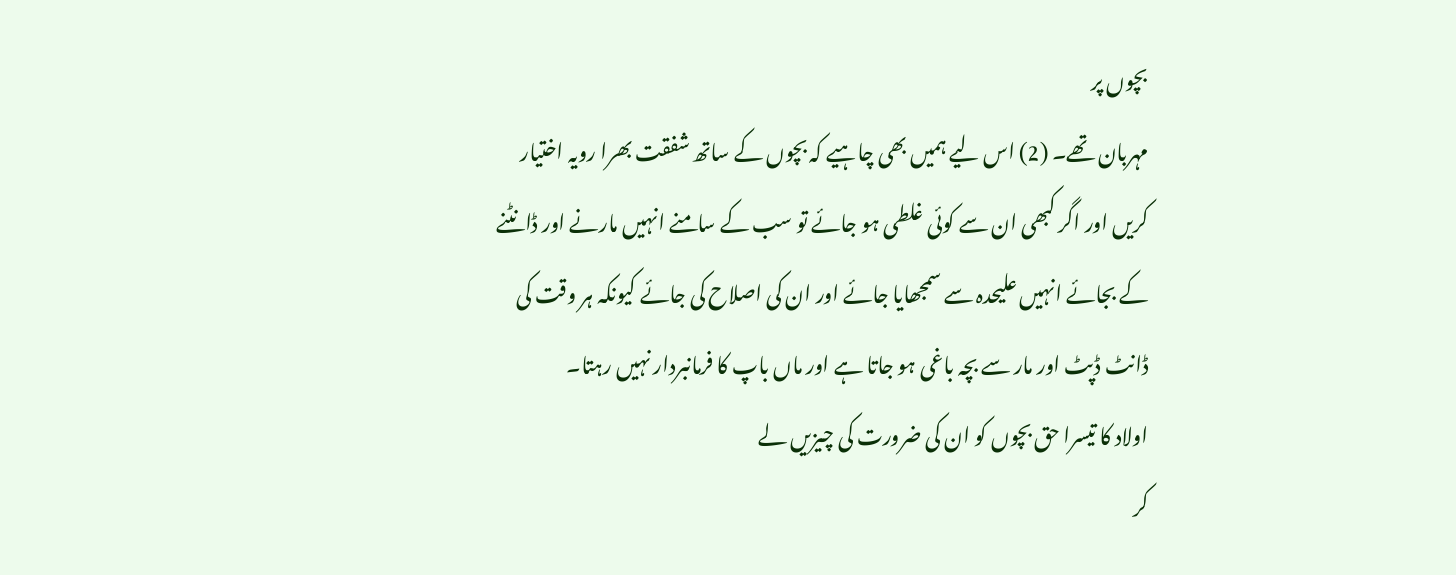بچوں پر
مہربان تھے۔ (2) اس لیے ہمیں بھی چاہیے کہ بچوں کے ساتھ شفقت بھرا رویہ اختیار
کریں اور اگر کبھی ان سے کوئی غلطی ہو جائے تو سب کے سامنے انہیں مارنے اور ڈانٹنے
کے بجائے انہیں علیحدہ سے سمجھایا جائے اور ان کی اصلاح کی جائے کیونکہ ہر وقت کی
ڈانٹ ڈپٹ اور مار سے بچہ باغی ہو جاتا ہے اور ماں باپ کا فرمانبردار نہیں رہتا۔
اولاد کا تیسرا حق بچوں کو ان کی ضرورت کی چیزیں لے
کر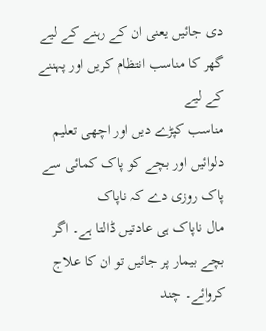دی جائیں یعنی ان کے رہنے کے لیے گھر کا مناسب انتظام کریں اور پہننے کے لیے
مناسب کپڑے دیں اور اچھی تعلیم دلوائیں اور بچے کو پاک کمائی سے پاک روزی دے کہ ناپاک
مال ناپاک ہی عادتیں ڈالتا ہے۔ اگر بچے بیمار پر جائیں تو ان کا علاج کروائے۔ چند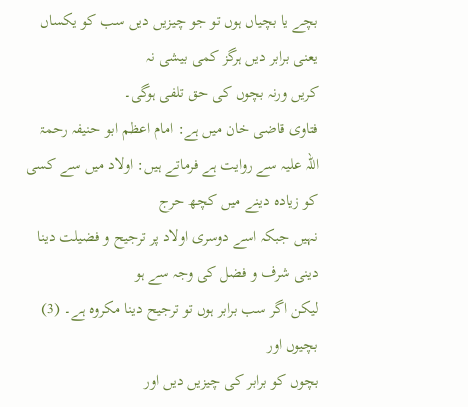بچے یا بچیاں ہوں تو جو چیزیں دیں سب کو یکساں یعنی برابر دیں ہرگز کمی بیشی نہ
کریں ورنہ بچوں کی حق تلفی ہوگی۔
فتاوی قاضی خان میں ہے: امام اعظم ابو حنیفہ رحمۃ
اللہ علیہ سے روایت ہے فرماتے ہیں: اولاد میں سے کسی کو زیادہ دینے میں کچھ حرج
نہیں جبکہ اسے دوسری اولاد پر ترجیح و فضیلت دینا دینی شرف و فضل کی وجہ سے ہو
لیکن اگر سب برابر ہوں تو ترجیح دینا مکروہ ہے۔ (3)
بچیوں اور
بچوں کو برابر کی چیزیں دیں اور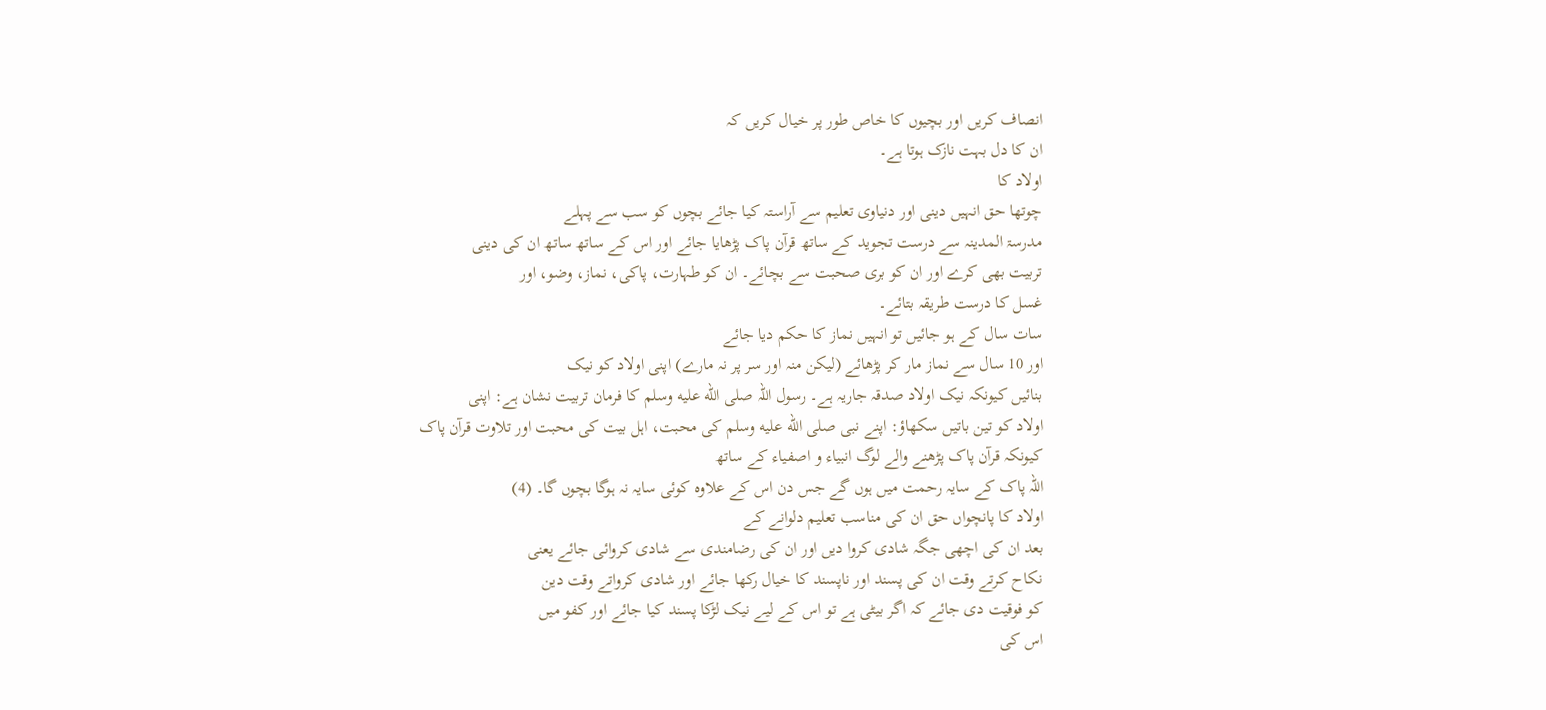انصاف کریں اور بچیوں کا خاص طور پر خیال کریں کہ
ان کا دل بہت نازک ہوتا ہے۔
اولاد کا
چوتھا حق انہیں دینی اور دنیاوی تعلیم سے آراستہ کیا جائے بچوں کو سب سے پہلے
مدرسۃ المدینہ سے درست تجوید کے ساتھ قرآن پاک پڑھایا جائے اور اس کے ساتھ ساتھ ان کی دینی
تربیت بھی کرے اور ان کو بری صحبت سے بچائے۔ ان کو طہارت، پاکی، نماز، وضو، اور
غسل کا درست طریقہ بتائے۔
سات سال کے ہو جائیں تو انہیں نماز کا حکم دیا جائے
اور 10 سال سے نماز مار کر پڑھائے (لیکن منہ اور سر پر نہ مارے) اپنی اولاد کو نیک
بنائیں کیونکہ نیک اولاد صدقہ جاریہ ہے۔ رسول اللہ صلى الله عليه وسلم کا فرمان تربیت نشان ہے: اپنی
اولاد کو تین باتیں سکھاؤ: اپنے نبی صلى الله عليه وسلم کی محبت، اہل بیت کی محبت اور تلاوت قرآن پاک کیونکہ قرآن پاک پڑھنے والے لوگ انبیاء و اصفیاء کے ساتھ
اللہ پاک کے سایہ رحمت میں ہوں گے جس دن اس کے علاوہ کوئی سایہ نہ ہوگا بچوں گا۔ (4)
اولاد کا پانچواں حق ان کی مناسب تعلیم دلوانے کے
بعد ان کی اچھی جگہ شادی کروا دیں اور ان کی رضامندی سے شادی کروائی جائے یعنی
نکاح کرتے وقت ان کی پسند اور ناپسند کا خیال رکھا جائے اور شادی کرواتے وقت دین
کو فوقیت دی جائے کہ اگر بیٹی ہے تو اس کے لیے نیک لڑکا پسند کیا جائے اور کفو میں
اس کی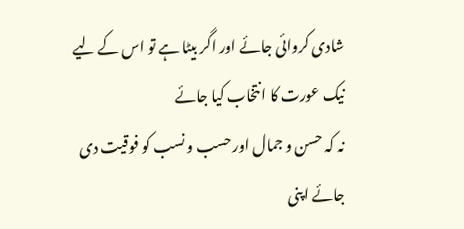شادی کروائی جائے اور اگر بیٹا ہے تو اس کے لیے نیک عورت کا انتخاب کیا جائے
نہ کہ حسن و جمال اور حسب و نسب کو فوقیت دی جائے اپنی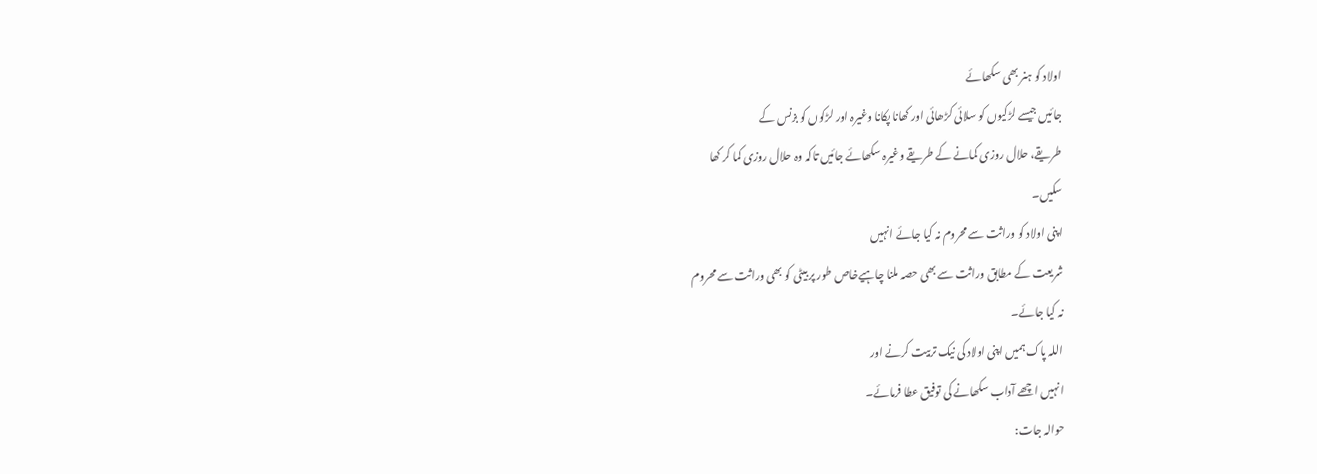اولاد کو ہنر بھی سکھائے
جائیں جیسے لڑکیوں کو سلائی کڑھائی اور کھانا پکانا وغیرہ اور لڑکوں کو بزنس کے
طریقے، حلال روزی کمانے کے طریقے وغیرہ سکھائے جائیں تاکہ وہ حلال روزی کما کر کھا
سکیں۔
اپنی اولاد کو وراثت سے محروم نہ کیا جائے انہیں
شریعت کے مطابق وراثت سے بھی حصہ ملنا چاہیےخاص طور پر بیٹی کو بھی وراثت سے محروم
نہ کیا جائے۔
اللہ پاک ہمیں اپنی اولاد کی نیک تربیت کرنے اور
انہیں اچھے آداب سکھانے کی توفیق عطا فرمائے۔
حوالہ جات: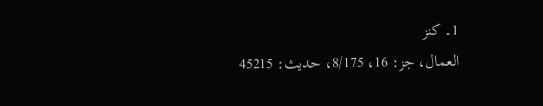1۔ کنز
العمال، جز: 16، 8/175، حدیث: 45215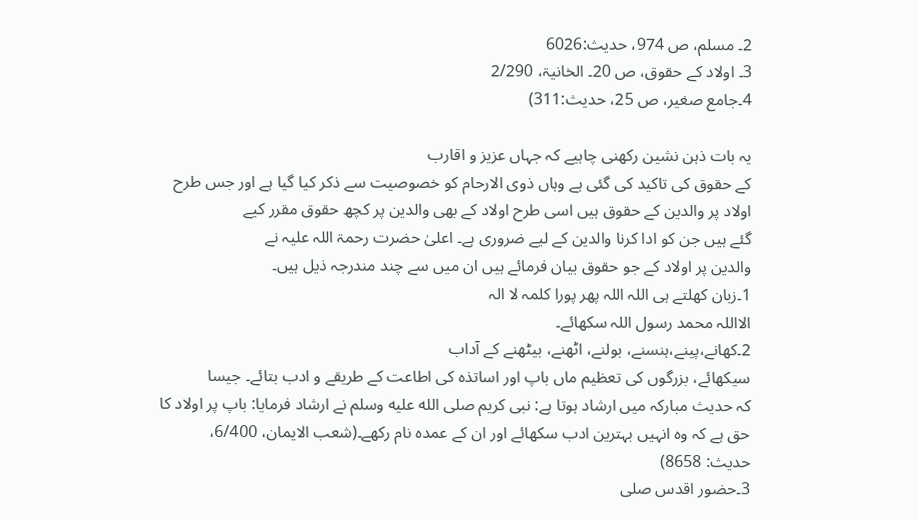2۔ مسلم، ص 974، حدیث:6026
3۔ اولاد کے حقوق، ص 20۔ الخانیۃ، 2/290
4۔جامع صغیر، ص 25، حدیث:311)

یہ بات ذہن نشین رکھنی چاہیے کہ جہاں عزیز و اقارب
کے حقوق کی تاکید کی گئی ہے وہاں ذوی الارحام کو خصوصیت سے ذکر کیا گیا ہے اور جس طرح
اولاد پر والدین کے حقوق ہیں اسی طرح اولاد کے بھی والدین پر کچھ حقوق مقرر کیے
گئے ہیں جن کو ادا کرنا والدین کے لیے ضروری ہے۔ اعلیٰ حضرت رحمۃ اللہ علیہ نے
والدین پر اولاد کے جو حقوق بیان فرمائے ہیں ان میں سے چند مندرجہ ذیل ہیں۔
1۔زبان کھلتے ہی اللہ اللہ پھر پورا کلمہ لا الہ
الااللہ محمد رسول اللہ سکھائے۔
2۔کھانے،پینے،ہنسنے، بولنے، اٹھنے، بیٹھنے کے آداب
سیکھائے، بزرگوں کی تعظیم ماں باپ اور اساتذہ کی اطاعت کے طریقے و ادب بتائے۔ جیسا
کہ حدیث مبارکہ میں ارشاد ہوتا ہے: نبی کریم صلى الله عليه وسلم نے ارشاد فرمایا: باپ پر اولاد کا
حق ہے کہ وہ انہیں بہترین ادب سکھائے اور ان کے عمدہ نام رکھے۔(شعب الایمان، 6/400،
حدیث: 8658)
3۔حضور اقدس صلى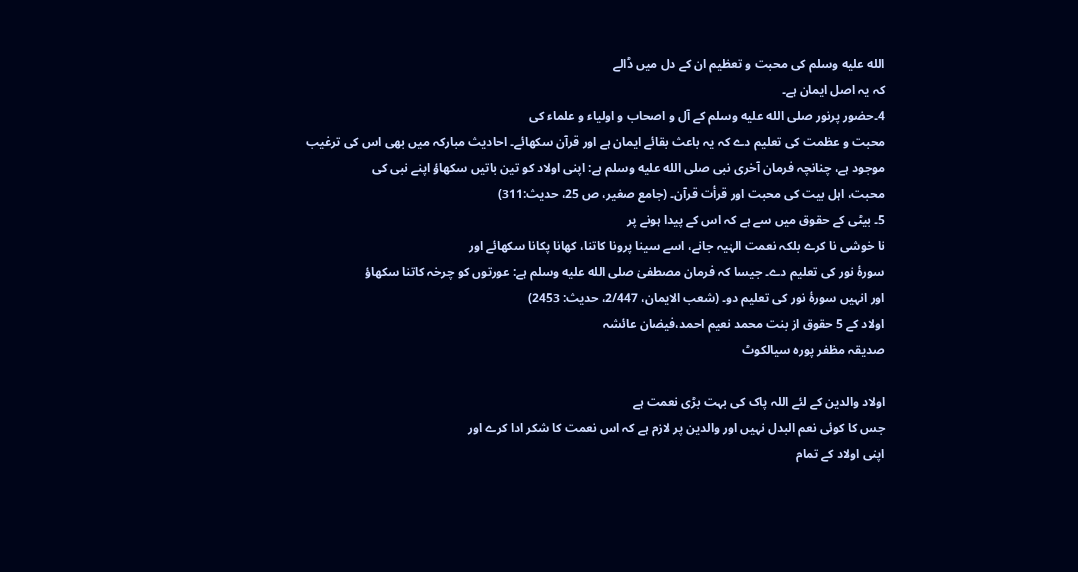الله عليه وسلم کی محبت و تعظیم ان کے دل میں ڈالے
کہ یہ اصل ایمان ہے۔
4۔حضور پرنور صلى الله عليه وسلم کے آل و اصحاب و اولیاء و علماء کی
محبت و عظمت کی تعلیم دے کہ یہ باعث بقائے ایمان ہے اور قرآن سکھائے۔ احادیث مبارکہ میں بھی اس کی ترغیب
موجود ہے، چنانچہ فرمان آخری نبی صلى الله عليه وسلم ہے: اپنی اولاد کو تین باتیں سکھاؤ اپنے نبی کی
محبت، اہل بیت کی محبت اور قرأت قرآن۔ (جامع صغیر، ص 25، حدیث:311)
5۔ بیٹی کے حقوق میں سے ہے کہ اس کے پیدا ہونے پر
نا خوشی نا کرے بلکہ نعمت الہٰیہ جانے، اسے سینا پرونا کاتنا، کھانا پکانا سکھائے اور
سورۂ نور کی تعلیم دے۔ جیسا کہ فرمان مصطفیٰ صلى الله عليه وسلم ہے: عورتوں کو چرخہ کاتنا سکھاؤ
اور انہیں سورۂ نور کی تعلیم دو۔ (شعب الایمان، 2/447، حدیث: 2453)
اولاد کے 5 حقوق از بنت محمد نعیم احمد،فیضان عائشہ
صدیقہ مظفر پورہ سیالکوٹ

اولاد والدین کے لئے اللہ پاک کی بہت بڑی نعمت ہے
جس کا کوئی نعم البدل نہیں اور والدین پر لازم ہے کہ اس نعمت کا شکر ادا کرے اور
اپنی اولاد کے تمام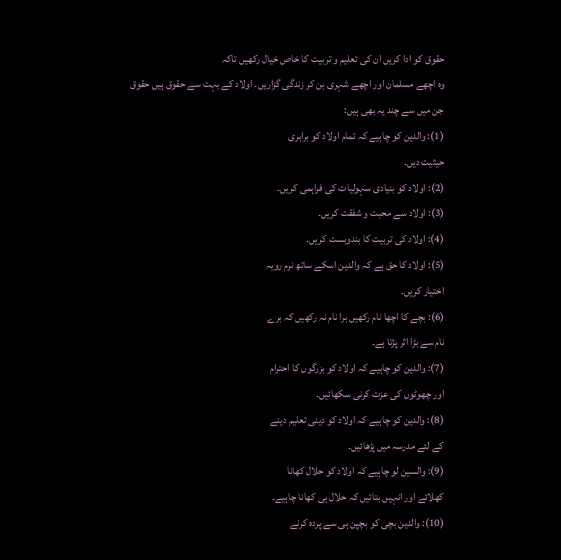حقوق کو ادا کریں ان کی تعلیم و تربیت کا خاص خیال رکھیں تاکہ
وہ اچھے مسلمان اور اچھے شہری بن کر زندگی گزاریں۔ اولاد کے بہت سے حقوق ہیں حقوق
جن میں سے چند یہ بھی ہیں:
(1): والدین کو چاہیے کہ تمام اولاد کو برابری
حیثیت دیں۔
(2): اولاد کو بنیادی سہولیات کی فراہمی کریں۔
(3): اولاد سے محبت و شفقت کریں۔
(4): اولاد کی تربیت کا بندوبست کریں۔
(5): اولاد کا حق ہے کہ والدین اسکے ساتھ نرم رویہ
اختیار کریں۔
(6): بچے کا اچھا نام رکھیں برا نام نہ رکھیں کہ برے
نام سے بڑا اثر پڑتا ہے۔
(7): والدین کو چاہیے کہ اولاد کو بزرگوں کا احترام
اور چھوٹوں کی عزت کرنی سکھائیں۔
(8): والدین کو چاہیے کہ اولاد کو دینی تعلیم دینے
کے لئے مدرسہ میں پڑھائیں۔
(9): والسین لو چاہیے کہ اولاد کو حلال کھانا
کھلائے اور انہیں بتائیں کہ حلال ہی کھانا چاہیے۔
(10): والدین بچی کو بچپن ہی سے پردہ کرنے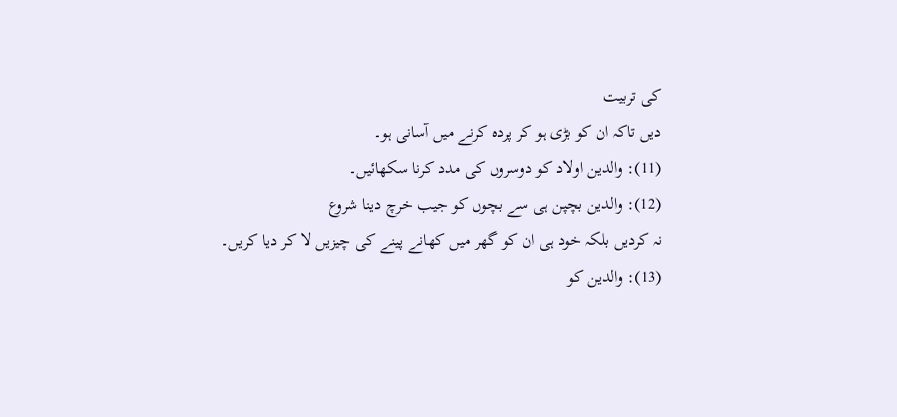کی تربیت
دیں تاکہ ان کو بڑی ہو کر پردہ کرنے میں آسانی ہو۔
(11): والدین اولاد کو دوسروں کی مدد کرنا سکھائیں۔
(12): والدین بچپن ہی سے بچوں کو جیب خرچ دینا شروع
نہ کردیں بلکہ خود ہی ان کو گھر میں کھانے پینے کی چیزیں لا کر دیا کریں۔
(13): والدین کو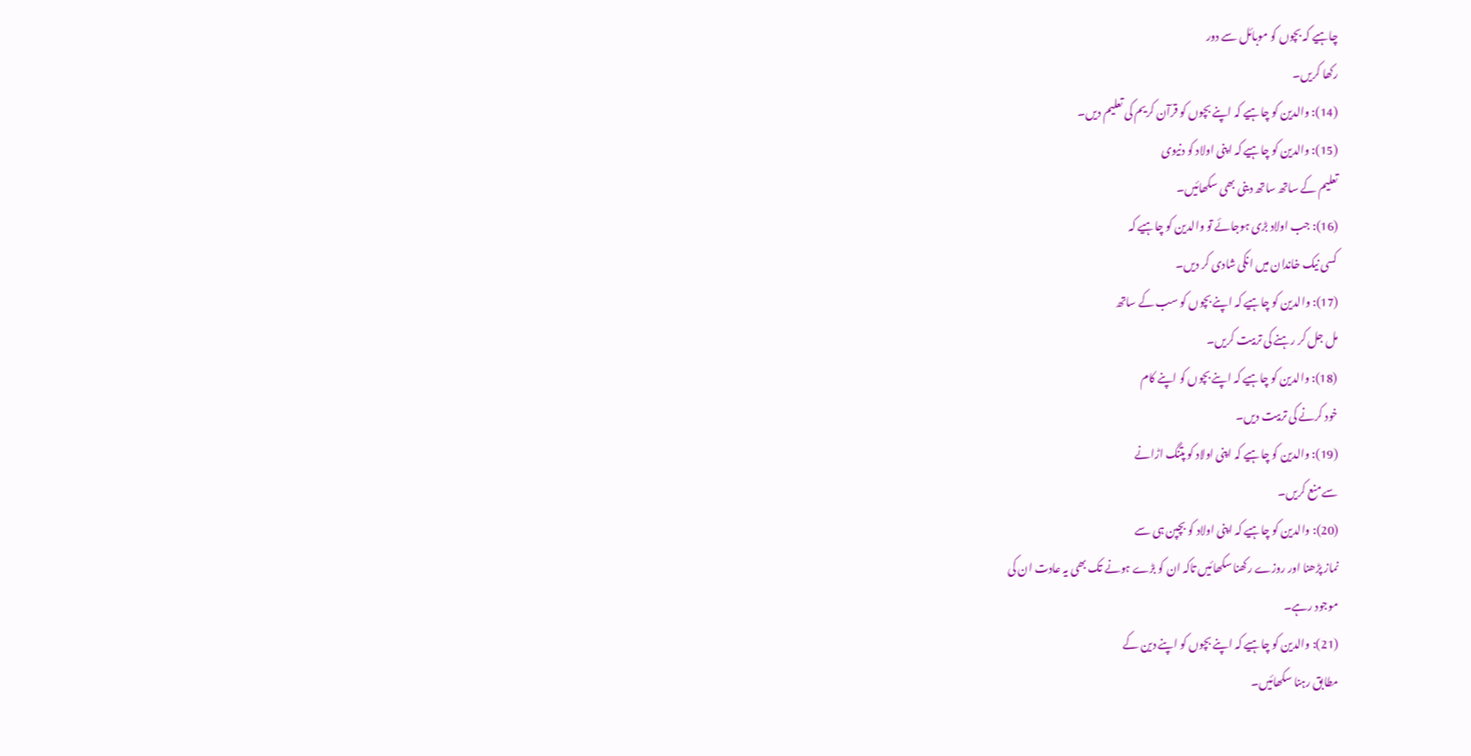چاہیے کہ بچوں کو موبائل سے دور
رکھا کریں۔
(14): والدین کو چاہیے کہ اپنے بچوں کو قرآن کریم کی تعلیم دیں۔
(15): والدین کو چاہیے کہ اپنی اولاد کو دنیوی
تعلیم کے ساتھ ساتھ دینی بھی سکھائیں۔
(16): جب اولاد بڑی ہوجائے تو والدین کو چاہیے کہ
کسی نیک خاندان میں انکی شادی کر دیں۔
(17): والدین کو چاہیے کہ اپنے بچوں کو سب کے ساتھ
مل جل کر رہنے کی تربیت کریں۔
(18): والدین کو چاہیے کہ اپنے بچوں کو اپنے کام
خود کرنے کی تربیت دیں۔
(19): والدین کو چاہیے کہ اپنی اولاد کو پتنگ اڑانے
سے منع کریں۔
(20): والدین کو چاہیے کہ اپنی اولاد کو بچپن ہی سے
نماز پڑھنا اور روزے رکھنا سکھائیں تاکہ ان کو بڑے ہونے تک بھی یہ عادت ان کی
موجود رہے۔
(21): والدین کو چاہیے کہ اپنے بچوں کو اپنے دین کے
مطابق رہنا سکھائیں۔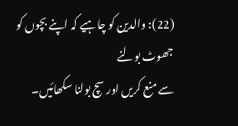(22): والدین کو چاہیے کہ اپنے بچوں کو جھوٹ بولنے
سے منع کریں اور سچ بولنا سکھائیں۔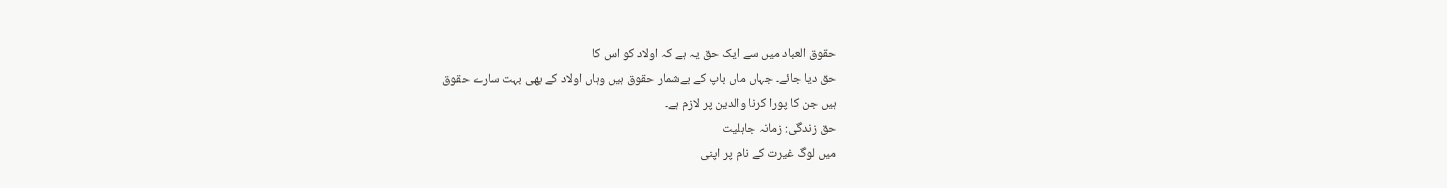حقوق العباد میں سے ایک حق یہ ہے کہ اولاد کو اس کا
حق دیا جائے۔ جہاں ماں باپ کے بےشمار حقوق ہیں وہاں اولاد کے بھی بہت سارے حقوق
ہیں جن کا پورا کرنا والدین پر لازم ہے۔
حق زندگی: زمانہ جاہلیت
میں لوگ غیرت کے نام پر اپنی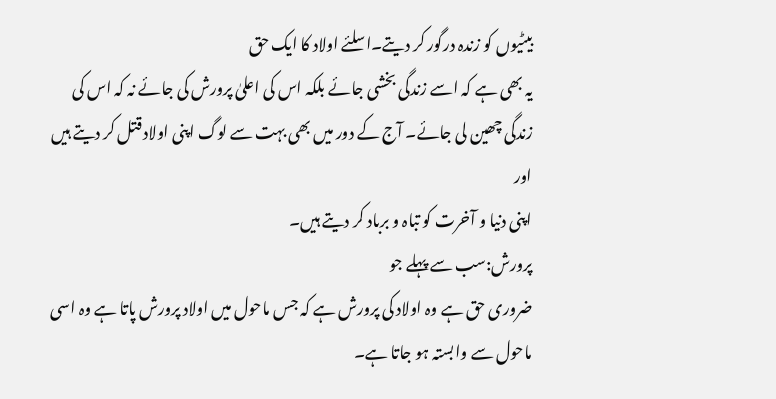بیٹیوں کو زندہ درگور کر دیتے۔اسلئے اولاد کا ایک حق
یہ بھی ہے کہ اسے زندگی بخشی جائے بلکہ اس کی اعلیٰ پرورش کی جائے نہ کہ اس کی
زندگی چھین لی جائے۔ آج کے دور میں بھی بہت سے لوگ اپنی اولاد قتل کر دیتے ہیں اور
اپنی دنیا و آخرت کو تباہ و برباد کر دیتے ہیں۔
پرورش:سب سے پہلے جو
ضروری حق ہے وہ اولاد کی پرورش ہے کہ جس ماحول میں اولاد پرورش پاتا ہے وہ اسی
ماحول سے وابستہ ہو جاتا ہے۔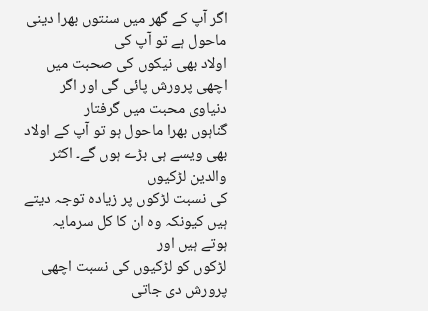اگر آپ کے گھر میں سنتوں بھرا دینی ماحول ہے تو آپ کی
اولاد بھی نیکوں کی صحبت میں اچھی پرورش پائی گی اور اگر دنیاوی محبت میں گرفتار
گناہوں بھرا ماحول ہو تو آپ کے اولاد بھی ویسے ہی بڑے ہوں گے۔ اکثر والدین لڑکیوں
کی نسبت لڑکوں پر زیادہ توجہ دیتے ہیں کیونکہ وہ ان کا کل سرمایہ ہوتے ہیں اور
لڑکوں کو لڑکیوں کی نسبت اچھی پرورش دی جاتی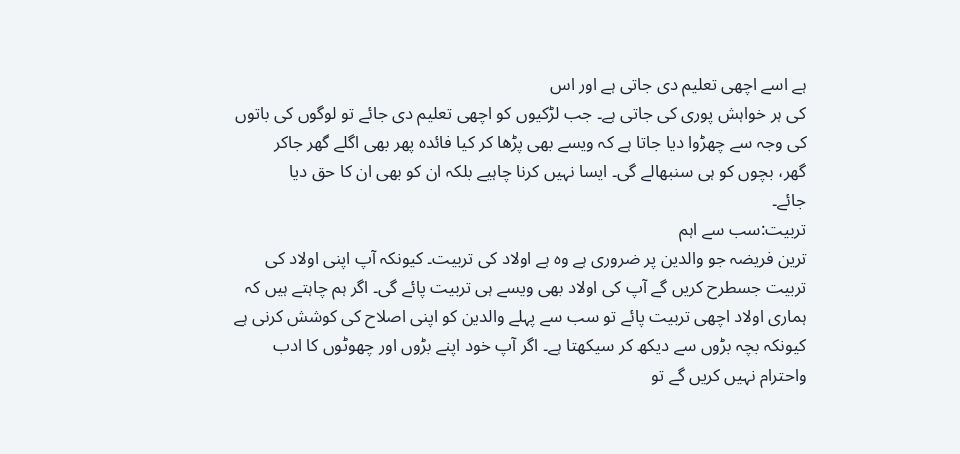ہے اسے اچھی تعلیم دی جاتی ہے اور اس
کی ہر خواہش پوری کی جاتی ہے۔ جب لڑکیوں کو اچھی تعلیم دی جائے تو لوگوں کی باتوں
کی وجہ سے چھڑوا دیا جاتا ہے کہ ویسے بھی پڑھا کر کیا فائدہ پھر بھی اگلے گھر جاکر
گھر، بچوں کو ہی سنبھالے گی۔ ایسا نہیں کرنا چاہیے بلکہ ان کو بھی ان کا حق دیا
جائے۔
تربیت:سب سے اہم
ترین فریضہ جو والدین پر ضروری ہے وہ ہے اولاد کی تربیت۔ کیونکہ آپ اپنی اولاد کی
تربیت جسطرح کریں گے آپ کی اولاد بھی ویسے ہی تربیت پائے گی۔ اگر ہم چاہتے ہیں کہ
ہماری اولاد اچھی تربیت پائے تو سب سے پہلے والدین کو اپنی اصلاح کی کوشش کرنی ہے
کیونکہ بچہ بڑوں سے دیکھ کر سیکھتا ہے۔ اگر آپ خود اپنے بڑوں اور چھوٹوں کا ادب
واحترام نہیں کریں گے تو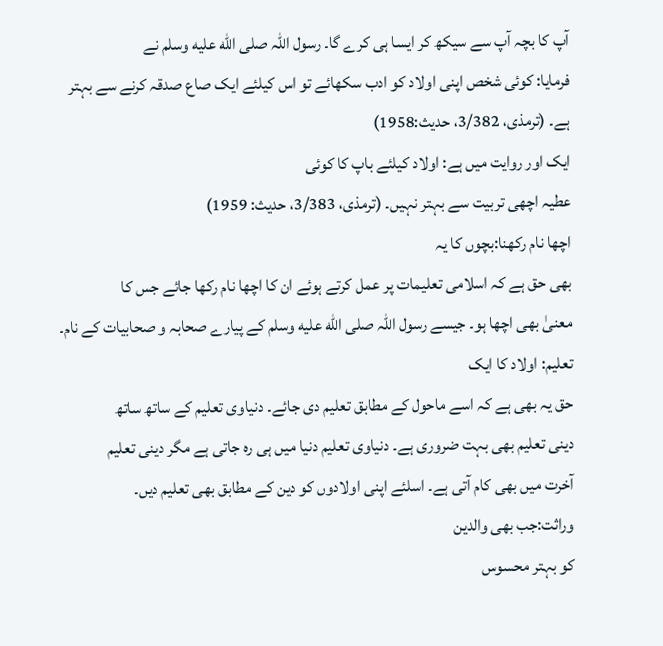آپ کا بچہ آپ سے سیکھ کر ایسا ہی کرے گا۔ رسول اللہ صلى الله عليه وسلم نے
فرمایا: کوئی شخص اپنی اولاد کو ادب سکھائے تو اس کیلئے ایک صاع صدقہ کرنے سے بہتر
ہے۔ (ترمذى، 3/382، حدیث:1958)
ایک اور روایت میں ہے: اولاد کیلئے باپ کا کوئی
عطیہ اچھی تربیت سے بہتر نہیں۔ (ترمذی، 3/383، حدیث: 1959)
اچھا نام رکھنا:بچوں کا یہ
بھی حق ہے کہ اسلامی تعلیمات پر عمل کرتے ہوئے ان کا اچھا نام رکھا جائے جس کا
معنیٰ بھی اچھا ہو۔ جیسے رسول اللہ صلى الله عليه وسلم کے پیارے صحابہ و صحابیات کے نام۔
تعلیم: اولاد کا ایک
حق یہ بھی ہے کہ اسے ماحول کے مطابق تعلیم دی جائے۔ دنیاوی تعلیم کے ساتھ ساتھ
دینی تعلیم بھی بہت ضروری ہے۔ دنیاوی تعلیم دنیا میں ہی رہ جاتی ہے مگر دینی تعلیم
آخرت میں بھی کام آتی ہے۔ اسلئے اپنی اولادوں کو دین کے مطابق بھی تعلیم دیں۔
وراثت:جب بھی والدین
کو بہتر محسوس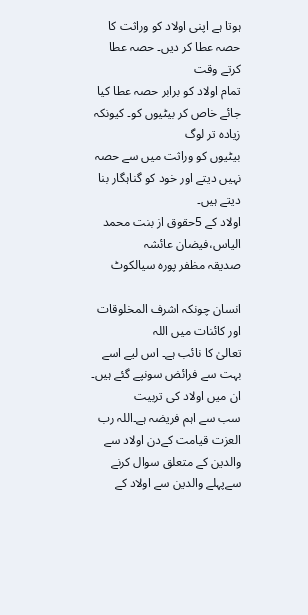ہوتا ہے اپنی اولاد کو وراثت کا حصہ عطا کر دیں۔ حصہ عطا کرتے وقت
تمام اولاد کو برابر حصہ عطا کیا جائے خاص کر بیٹیوں کو۔ کیونکہ زیادہ تر لوگ
بیٹیوں کو وراثت میں سے حصہ نہیں دیتے اور خود کو گناہگار بنا دیتے ہیں۔
اولاد کے 5حقوق از بنت محمد الیاس،فیضان عائشہ
صدیقہ مظفر پورہ سیالکوٹ

انسان چونکہ اشرف المخلوقات اور کائنات میں اللہ
تعالیٰ کا نائب ہے۔ اس لیے اسے بہت سے فرائض سونپے گئے ہیں۔ ان میں اولاد کی تربیت
سب سے اہم فریضہ ہے۔اللہ رب العزت قیامت کےدن اولاد سے والدین کے متعلق سوال کرنے
سےپہلے والدین سے اولاد کے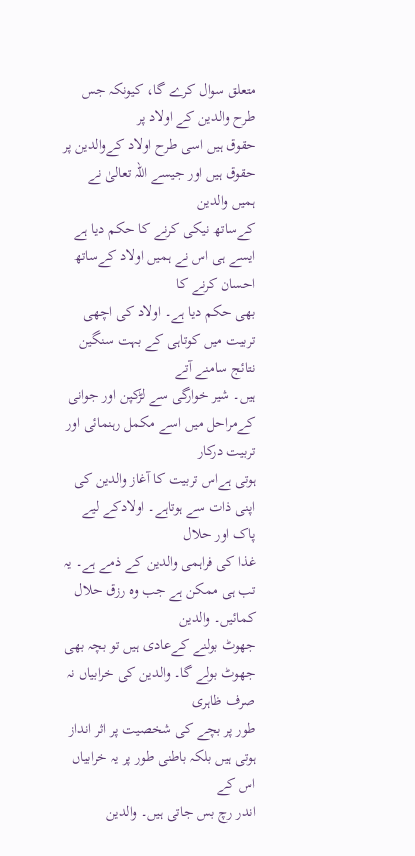متعلق سوال کرے گا، کیونکہ جس طرح والدین کے اولاد پر
حقوق ہیں اسی طرح اولاد کےوالدین پر حقوق ہیں اور جیسے اللہ تعالیٰ نے ہمیں والدین
کےساتھ نیکی کرنے کا حکم دیا ہے ایسے ہی اس نے ہمیں اولاد کےساتھ احسان کرنے کا
بھی حکم دیا ہے۔ اولاد کی اچھی تربیت میں کوتاہی کے بہت سنگین نتائج سامنے آتے
ہیں۔ شیر خوارگی سے لڑکپن اور جوانی کےمراحل میں اسے مکمل رہنمائی اور تربیت درکار
ہوتی ہےاس تربیت کا آغاز والدین کی اپنی ذات سے ہوتاہے۔ اولادکے لیے پاک اور حلال
غذا کی فراہمی والدین کے ذمے ہے۔ یہ تب ہی ممکن ہے جب وہ رزق حلال کمائیں۔ والدین
جھوٹ بولنے کےعادی ہیں تو بچہ بھی جھوٹ بولے گا۔ والدین کی خرابیاں نہ صرف ظاہری
طور پر بچے کی شخصیت پر اثر انداز ہوتی ہیں بلکہ باطنی طور پر یہ خرابیاں اس کے
اندر رچ بس جاتی ہیں۔ والدین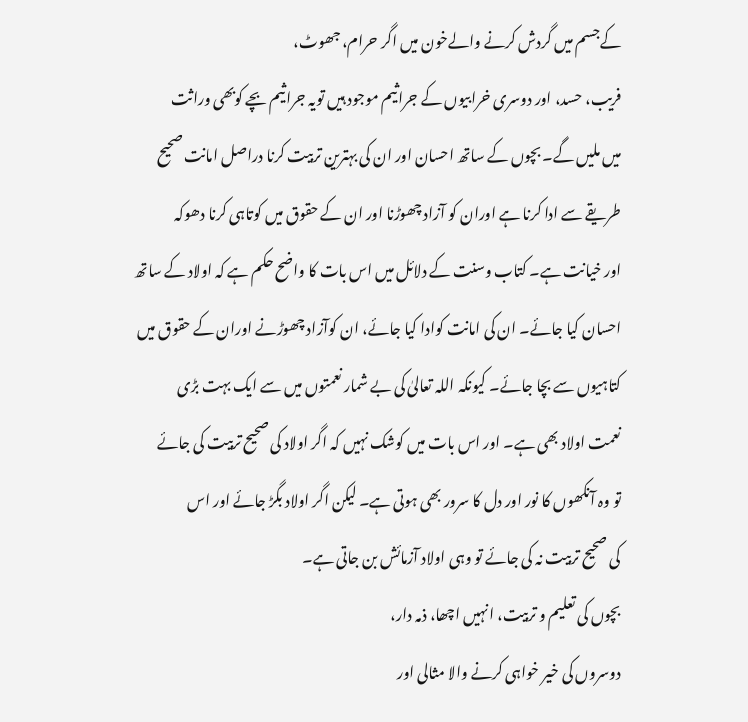کےجسم میں گردش کرنے والےخون میں اگر حرام، جھوٹ،
فریب، حسد، اور دوسری خرابیوں کے جراثیم موجود ہیں تویہ جراثیم بچے کوبھی وراثت
میں ملیں گے۔ بچوں کے ساتھ احسان اور ان کی بہترین تربیت کرنا دراصل امانت صحیح
طریقے سے ادا کرنا ہے اوران کو آزاد چھوڑنا اور ان کے حقوق میں کوتاہی کرنا دھوکہ
اور خیانت ہے۔ کتاب وسنت کے دلائل میں اس بات کا واضح حکم ہے کہ اولاد کے ساتھ
احسان کیا جائے۔ ان کی امانت کوادا کیا جائے، ان کوآزاد چھوڑنے اوران کے حقوق میں
کتاہیوں سے بچا جائے۔ کیونکہ اللہ تعالیٰ کی بے شمار نعمتوں میں سے ایک بہت بڑی
نعمت اولاد بھی ہے۔ اور اس بات میں کوشک نہیں کہ اگر اولاد کی صحیح تربیت کی جائے
تو وہ آنکھوں کا نور اور دل کا سرور بھی ہوتی ہے۔ لیکن اگر اولاد بگڑ جائے اور اس
کی صحیح تربیت نہ کی جائے تو وہی اولاد آزمائش بن جاتی ہے۔
بچوں کی تعلیم و تربیت، انہیں اچھا، ذمہ دار،
دوسروں کی خیر خواہی کرنے والا مثالی اور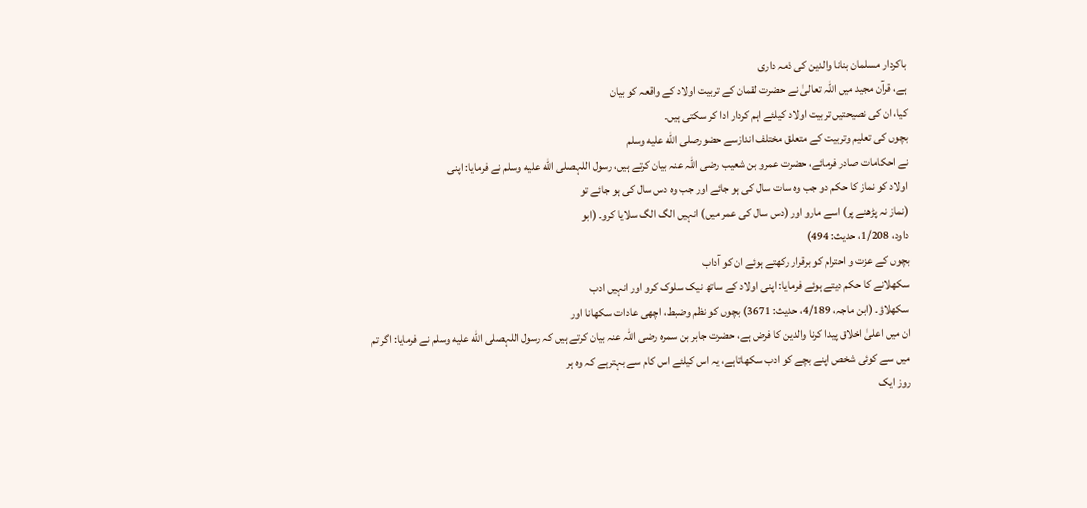باکردار مسلمان بنانا والدین کی ذمہ داری
ہے، قرآن مجید میں اللہ تعالیٰ نے حضرت لقمان کے تربیت اولاد کے واقعہ کو بیان
کیا، ان کی نصیحتیں تربیت اولاد کیلئے اہم کردار ادا کر سکتی ہیں۔
بچوں کی تعلیم وتربیت کے متعلق مختلف اندازسے حضورصلى الله عليه وسلم
نے احکامات صادر فرمائے، حضرت عمرو بن شعیب رضی اللہ عنہ بیان کرتے ہیں، رسول اللہصلى الله عليه وسلم نے فرمایا: اپنی
اولاد کو نماز کا حکم دو جب وہ سات سال کی ہو جائے اور جب وہ دس سال کی ہو جائے تو
(نماز نہ پڑھنے پر) اسے مارو اور (دس سال کی عمر میں) انہیں الگ الگ سلایا کرو۔ (ابو
داود، 1/208، حدیث: 494)
بچوں کے عزت و احترام کو برقرار رکھتے ہوئے ان کو آداب
سکھلانے کا حکم دیتے ہوئے فرمایا: اپنی اولاد کے ساتھ نیک سلوک کرو اور انہیں ادب
سکھلاؤ۔ (ابن ماجہ، 4/189، حدیث: 3671) بچوں کو نظم وضبط، اچھی عادات سکھانا اور
ان میں اعلیٰ اخلاق پیدا کرنا والدین کا فرض ہے، حضرت جابر بن سمرہ رضی اللہ عنہ بیان کرتے ہیں کہ رسول اللہصلى الله عليه وسلم نے فرمایا: اگر تم
میں سے کوئی شخص اپنے بچے کو ادب سکھاتاہے، یہ اس کیلئے اس کام سے بہترہے کہ وہ ہر
روز ایک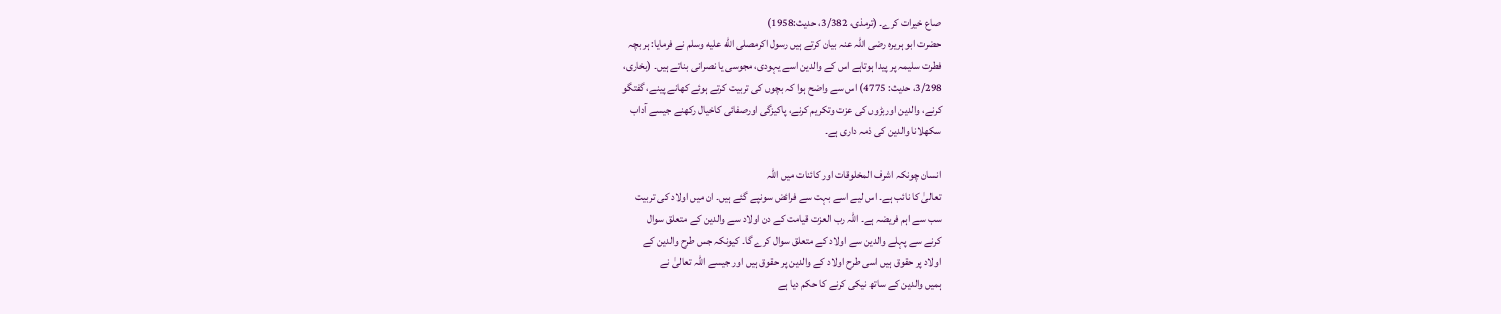صاع خیرات کرے۔ (ترمذى، 3/382، حدیث:1958)
حضرت ابو ہریرہ رضی اللہ عنہ بیان کرتے ہیں رسول اکرمصلى الله عليه وسلم نے فرمایا: ہر بچہ
فطرت سلیمہ پر پیدا ہوتاہے اس کے والدین اسے یہودی، مجوسی یا نصرانی بناتے ہیں۔ (بخاری،
3/298، حدیث: 4775) اس سے واضح ہوا کہ بچوں کی تربیت کرتے ہوئے کھانے پینے، گفتگو
کرنے، والدین اوربڑوں کی عزت وتکریم کرنے، پاکیزگی اورصفائی کاخیال رکھنے جیسے آداب
سکھلانا والدین کی ذمہ داری ہے۔

انسان چونکہ اشرف المخلوقات اور کائنات میں اللہ
تعالیٰ کا نائب ہے۔ اس لیے اسے بہت سے فرائض سونپے گئے ہیں۔ ان میں اولاد کی تربیت
سب سے اہم فریضہ ہے۔ اللہ رب العزت قیامت کے دن اولاد سے والدین کے متعلق سوال
کرنے سے پہلے والدین سے اولاد کے متعلق سوال کرے گا۔ کیونکہ جس طرح والدین کے
اولاد پر حقوق ہیں اسی طرح اولاد کے والدین پر حقوق ہیں اور جیسے اللہ تعالیٰ نے
ہمیں والدین کے ساتھ نیکی کرنے کا حکم دیا ہے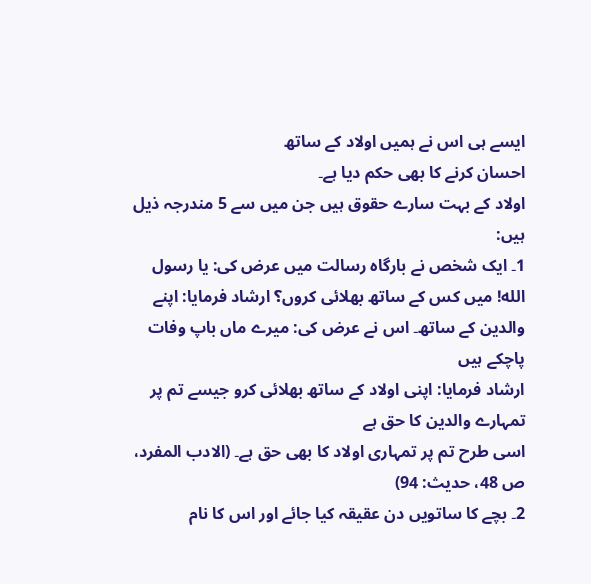ایسے ہی اس نے ہمیں اولاد کے ساتھ
احسان کرنے کا بھی حکم دیا ہے۔
اولاد کے بہت سارے حقوق ہیں جن میں سے 5 مندرجہ ذیل
ہیں:
1۔ ایک شخص نے بارگاہ رسالت میں عرض کی: یا رسول
الله! میں کس کے ساتھ بھلائی کروں؟ ارشاد فرمایا: اپنے والدین کے ساتھ۔ اس نے عرض کی: میرے ماں باپ وفات پاچکے ہیں
ارشاد فرمایا: اپنی اولاد کے ساتھ بھلائی کرو جیسے تم پر تمہارے والدین کا حق ہے
اسی طرح تم پر تمہاری اولاد کا بھی حق ہے۔ (الادب المفرد، ص 48، حدیث: 94)
2۔ بچے کا ساتویں دن عقیقہ کیا جائے اور اس کا نام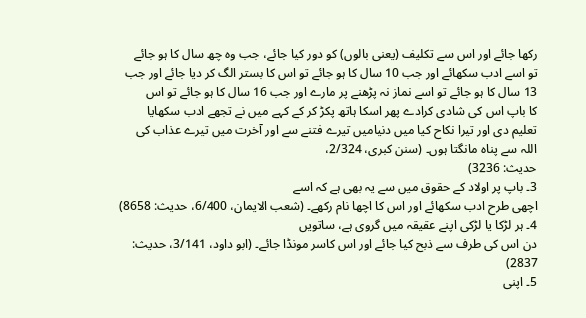رکھا جائے اور اس سے تکلیف (یعنی بالوں) کو دور کیا جائے، جب وہ چھ سال کا ہو جائے
تو اسے ادب سکھائے اور جب 10 سال کا ہو جائے تو اس کا بستر الگ کر دیا جائے اور جب
13 سال کا ہو جائے تو اسے نماز نہ پڑھنے پر مارے اور جب 16 سال کا ہو جائے تو اس
کا باپ اس کی شادی کرادے پھر اسکا ہاتھ پکڑ کر کے کہے میں نے تجھے ادب سکھایا
تعلیم دی اور تیرا نکاح کیا میں دنیامیں تیرے فتنے سے اور آخرت میں تیرے عذاب کی
اللہ سے پناہ مانگتا ہوں۔ (سنن كبرى، 2/324،
حدیث: 3236)
3۔ باپ پر اولاد کے حقوق میں سے یہ بھی ہے کہ اسے
اچھی طرح ادب سکھائے اور اس کا اچھا نام رکھے۔ (شعب الایمان، 6/400، حدیث: 8658)
4۔ ہر لڑکا یا لڑکی اپنے عقیقہ میں گروی ہے، ساتویں
دن اس کی طرف سے ذبح کیا جائے اور اس کاسر مونڈا جائے۔ (ابو داود، 3/141، حدیث: 2837)
5۔ اپنی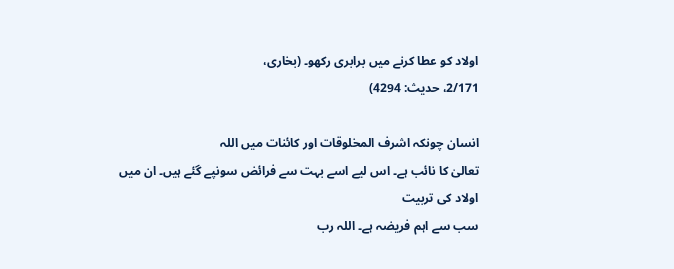اولاد کو عطا کرنے میں برابری رکھو۔ (بخاری،
2/171، حدیث: 4294)

انسان چونکہ اشرف المخلوقات اور کائنات میں اللہ
تعالیٰ کا نائب ہے۔ اس لیے اسے بہت سے فرائض سونپے گئے ہیں۔ ان میں اولاد کی تربیت
سب سے اہم فریضہ ہے۔ اللہ رب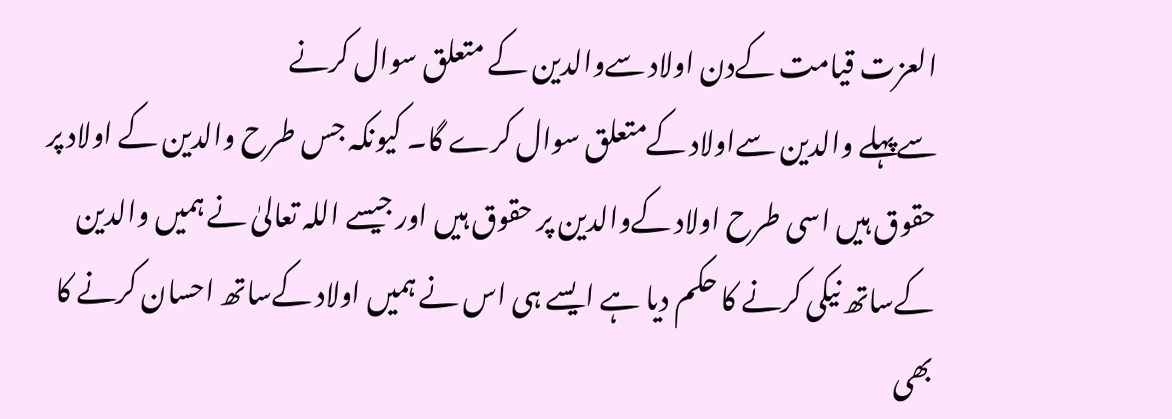العزت قیامت کےدن اولاد سےوالدین کے متعلق سوال کرنے
سےپہلے والدین سےاولاد کےمتعلق سوال کرے گا۔ کیونکہ جس طرح والدین کے اولاد پر
حقوق ہیں اسی طرح اولاد کےوالدین پر حقوق ہیں اور جیسے اللہ تعالیٰ نے ہمیں والدین
کےساتھ نیکی کرنے کا حکم دیا ہے ایسے ہی اس نے ہمیں اولاد کےساتھ احسان کرنے کا
بھی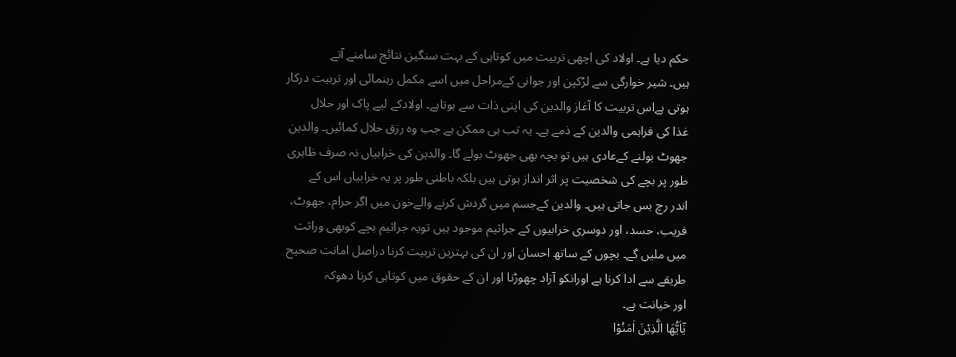حکم دیا ہے۔ اولاد کی اچھی تربیت میں کوتاہی کے بہت سنگین نتائج سامنے آتے
ہیں۔ شیر خوارگی سے لڑکپن اور جوانی کےمراحل میں اسے مکمل رہنمائی اور تربیت درکار
ہوتی ہےاس تربیت کا آغاز والدین کی اپنی ذات سے ہوتاہے۔ اولادکے لیے پاک اور حلال
غذا کی فراہمی والدین کے ذمے ہے۔ یہ تب ہی ممکن ہے جب وہ رزق حلال کمائیں۔ والدین
جھوٹ بولنے کےعادی ہیں تو بچہ بھی جھوٹ بولے گا۔ والدین کی خرابیاں نہ صرف ظاہری
طور پر بچے کی شخصیت پر اثر انداز ہوتی ہیں بلکہ باطنی طور پر یہ خرابیاں اس کے
اندر رچ بس جاتی ہیں۔ والدین کےجسم میں گردش کرنے والےخون میں اگر حرام، جھوٹ،
فریب، حسد، اور دوسری خرابیوں کے جراثیم موجود ہیں تویہ جراثیم بچے کوبھی وراثت
میں ملیں گے۔ بچوں کے ساتھ احسان اور ان کی بہترین تربیت کرنا دراصل امانت صحیح
طریقے سے ادا کرنا ہے اورانکو آزاد چھوڑنا اور ان کے حقوق میں کوتاہی کرنا دھوکہ
اور خیانت ہے۔
یٰۤاَیُّهَا الَّذِیْنَ اٰمَنُوْا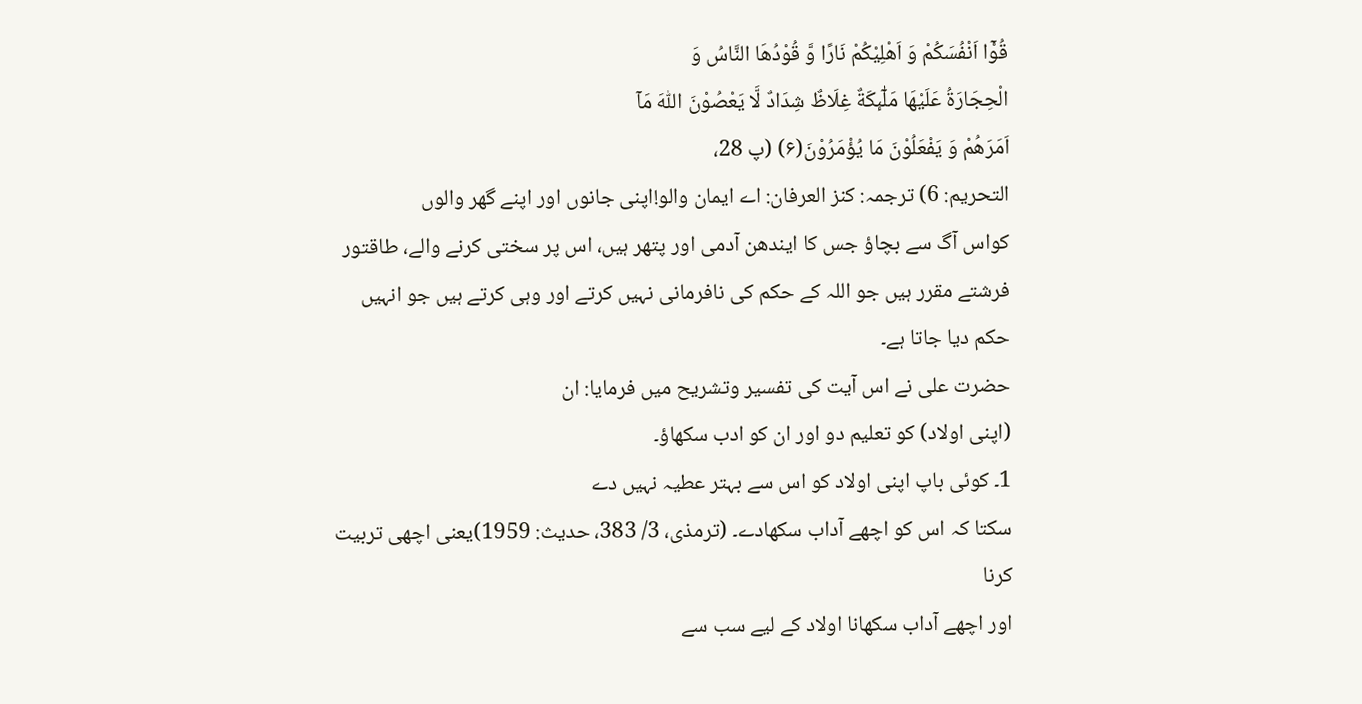قُوْۤا اَنْفُسَكُمْ وَ اَهْلِیْكُمْ نَارًا وَّ قُوْدُهَا النَّاسُ وَ
الْحِجَارَةُ عَلَیْهَا مَلٰٓىٕكَةٌ غِلَاظٌ شِدَادٌ لَّا یَعْصُوْنَ اللّٰهَ مَاۤ
اَمَرَهُمْ وَ یَفْعَلُوْنَ مَا یُؤْمَرُوْنَ(۶) (پ 28،
التحریم: 6) ترجمہ: کنز العرفان: اے ایمان والو!اپنی جانوں اور اپنے گھر والوں
کواس آگ سے بچاؤ جس کا ایندھن آدمی اور پتھر ہیں، اس پر سختی کرنے والے، طاقتور
فرشتے مقرر ہیں جو اللہ کے حکم کی نافرمانی نہیں کرتے اور وہی کرتے ہیں جو انہیں
حکم دیا جاتا ہے۔
حضرت علی نے اس آیت کی تفسیر وتشریح میں فرمایا: ان
(اپنی اولاد) کو تعلیم دو اور ان کو ادب سکھاؤ۔
1۔ کوئی باپ اپنی اولاد کو اس سے بہتر عطیہ نہیں دے
سکتا کہ اس کو اچھے آداب سکھادے۔ (ترمذی، 3/ 383، حدیث: 1959)یعنی اچھی تربیت کرنا
اور اچھے آداب سکھانا اولاد کے لیے سب سے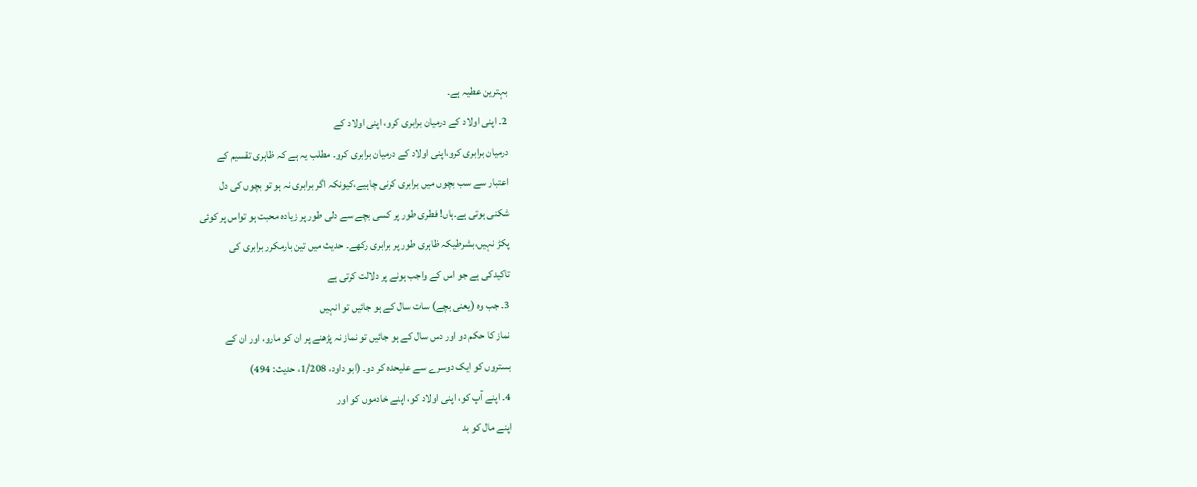بہترین عطیہ ہے۔
2۔ اپنی اولاد کے درمیان برابری کرو، اپنی اولاد کے
درمیان برابری کرو،اپنی اولاد کے درمیان برابری کرو۔ مطلب یہ ہے کہ ظاہری تقسیم کے
اعتبار سے سب بچوں میں برابری کرنی چاہیے،کیونکہ اگر برابری نہ ہو تو بچوں کی دل
شکنی ہوتی ہے۔ہاں! فطری طور پر کسی بچے سے دلی طور پر زیادہ محبت ہو تواس پر کوئی
پکڑ نہیں،بشرطیکہ ظاہری طور پر برابری رکھے۔ حدیث میں تین بارمکرر برابری کی
تاکیدکی ہے جو اس کے واجب ہونے پر دلالت کرتی ہے
3۔ جب وہ (یعنی بچے) سات سال کے ہو جائیں تو انہیں
نماز کا حکم دو اور دس سال کے ہو جائیں تو نماز نہ پڑھنے پر ان کو مارو، اور ان کے
بستروں کو ایک دوسرے سے علیحدہ کر دو۔ (ابو داود، 1/208، حدیث: 494)
4۔ اپنے آپ کو، اپنی اولاد کو، اپنے خادموں کو اور
اپنے مال کو بد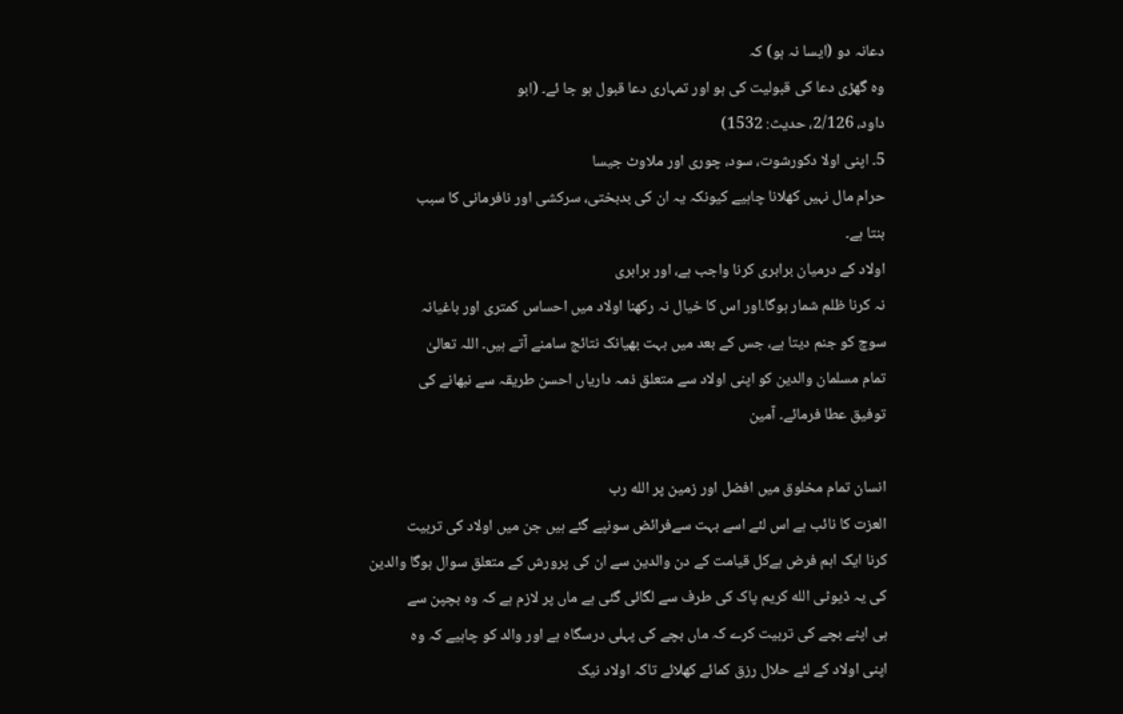دعانہ دو (ایسا نہ ہو) کہ
وہ گھڑی دعا کی قبولیت کی ہو اور تمہاری دعا قبول ہو جا ئے۔ (ابو
داود، 2/126، حدیث: 1532)
5۔ اپنی اولا دکورشوت، سود، چوری اور ملاوٹ جیسا
حرام مال نہیں کھلانا چاہیے کیونکہ یہ ان کی بدبختی، سرکشی اور نافرمانی کا سبب
بنتا ہے۔
اولاد کے درمیان برابری کرنا واجب ہے، اور برابری
نہ کرنا ظلم شمار ہوگا۔اور اس کا خیال نہ رکھنا اولاد میں احساس کمتری اور باغیانہ
سوچ کو جنم دیتا ہے، جس کے بعد میں بہت بھیانک نتائج سامنے آتے ہیں۔ اللہ تعالیٰ
تمام مسلمان والدین کو اپنی اولاد سے متعلق ذمہ داریاں احسن طریقہ سے نبھانے کی
توفیق عطا فرمائے۔ آمین

انسان تمام مخلوق میں افضل اور زمین پر الله رب
العزت کا نائب ہے اس لئے اسے بہت سےفرائض سونپے گئے ہیں جن میں اولاد کی تربیت
کرنا ایک اہم فرض ہےکل قیامت کے دن والدین سے ان کی پرورش کے متعلق سوال ہوگا والدین
کی یہ ڈیوٹی الله کریم پاک کی طرف سے لگائی گئی ہے ماں پر لازم ہے کہ وہ بچپن سے
ہی اپنے بچے کی تربیت کرے کہ ماں بچے کی پہلی درسگاہ ہے اور والد کو چاہیے کہ وہ
اپنی اولاد کے لئے حلال رزق کمائے کھلائے تاکہ اولاد نیک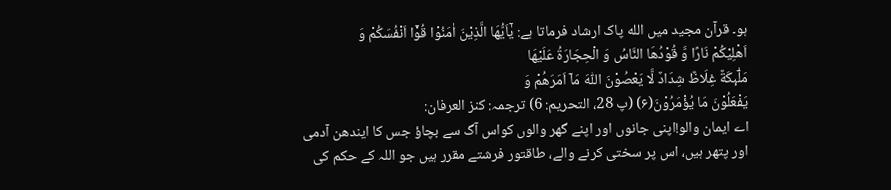ہو۔ قرآن مجید میں الله پاک ارشاد فرماتا ہے: یٰۤاَیُّهَا الَّذِیْنَ اٰمَنُوْا قُوْۤا اَنْفُسَكُمْ وَ
اَهْلِیْكُمْ نَارًا وَّ قُوْدُهَا النَّاسُ وَ الْحِجَارَةُ عَلَیْهَا
مَلٰٓىٕكَةٌ غِلَاظٌ شِدَادٌ لَّا یَعْصُوْنَ اللّٰهَ مَاۤ اَمَرَهُمْ وَ
یَفْعَلُوْنَ مَا یُؤْمَرُوْنَ(۶) (پ 28، التحریم: 6) ترجمہ: کنز العرفان:
اے ایمان والو!اپنی جانوں اور اپنے گھر والوں کواس آگ سے بچاؤ جس کا ایندھن آدمی
اور پتھر ہیں، اس پر سختی کرنے والے، طاقتور فرشتے مقرر ہیں جو اللہ کے حکم کی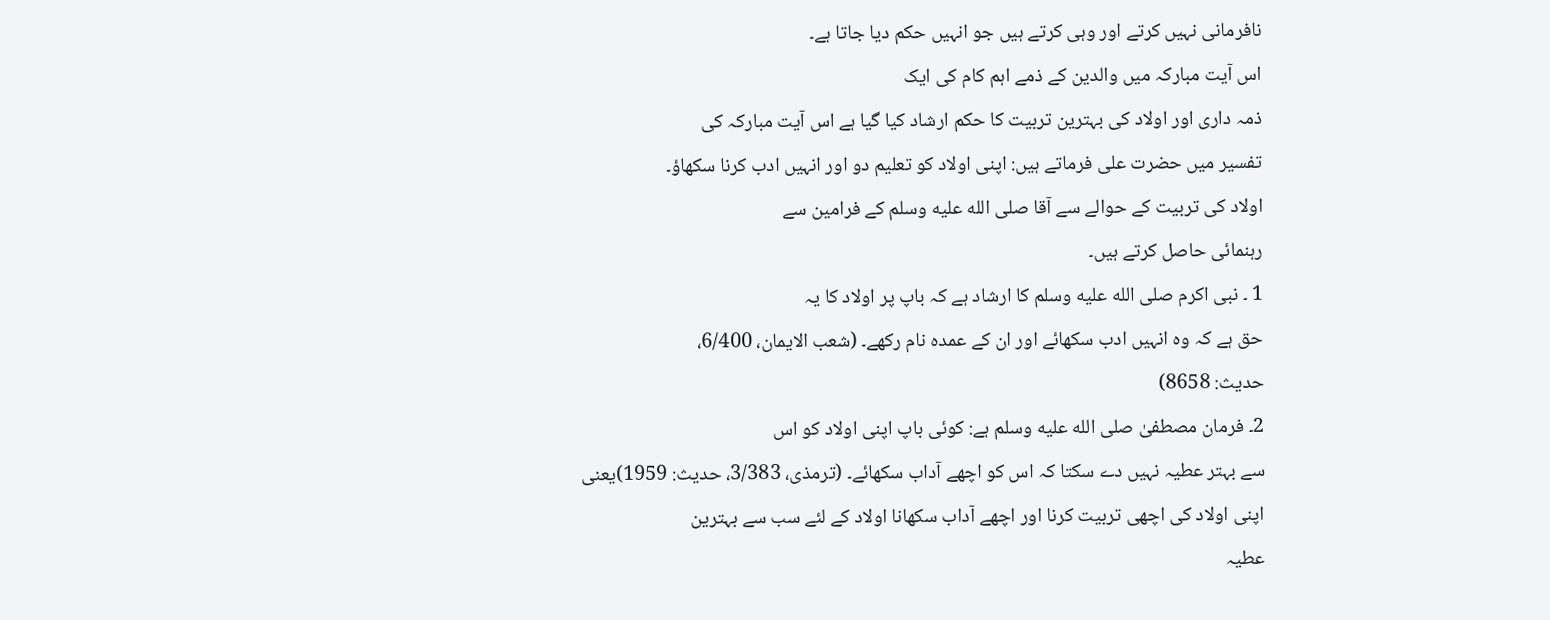نافرمانی نہیں کرتے اور وہی کرتے ہیں جو انہیں حکم دیا جاتا ہے۔
اس آیت مبارکہ میں والدین کے ذمے اہم کام کی ایک
ذمہ داری اور اولاد کی بہترین تربیت کا حکم ارشاد کیا گیا ہے اس آیت مبارکہ کی
تفسیر میں حضرت علی فرماتے ہیں: اپنی اولاد کو تعلیم دو اور انہیں ادب کرنا سکھاؤ۔
اولاد کی تربیت کے حوالے سے آقا صلى الله عليه وسلم کے فرامین سے
رہنمائی حاصل کرتے ہیں۔
1 ۔ نبی اکرم صلى الله عليه وسلم کا ارشاد ہے کہ باپ پر اولاد کا یہ
حق ہے کہ وہ انہیں ادب سکھائے اور ان کے عمدہ نام رکھے۔ (شعب الایمان، 6/400،
حدیث: 8658)
2۔ فرمان مصطفیٰ صلى الله عليه وسلم ہے: کوئی باپ اپنی اولاد کو اس
سے بہتر عطیہ نہیں دے سکتا کہ اس کو اچھے آداب سکھائے۔ (ترمذی، 3/383، حدیث: 1959)یعنی
اپنی اولاد کی اچھی تربیت کرنا اور اچھے آداب سکھانا اولاد کے لئے سب سے بہترین
عطیہ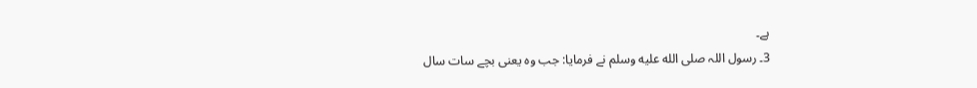ہے۔
3۔ رسول اللہ صلى الله عليه وسلم نے فرمایا: جب وہ یعنی بچے سات سال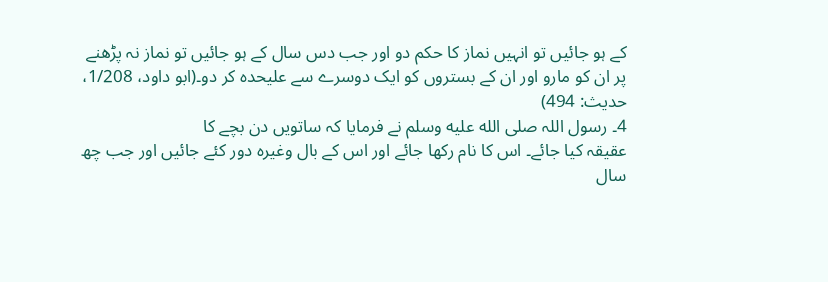کے ہو جائیں تو انہیں نماز کا حکم دو اور جب دس سال کے ہو جائیں تو نماز نہ پڑھنے
پر ان کو مارو اور ان کے بستروں کو ایک دوسرے سے علیحدہ کر دو۔(ابو داود، 1/208،
حدیث: 494)
4۔ رسول اللہ صلى الله عليه وسلم نے فرمایا کہ ساتویں دن بچے کا
عقیقہ کیا جائے۔ اس کا نام رکھا جائے اور اس کے بال وغیرہ دور کئے جائیں اور جب چھ
سال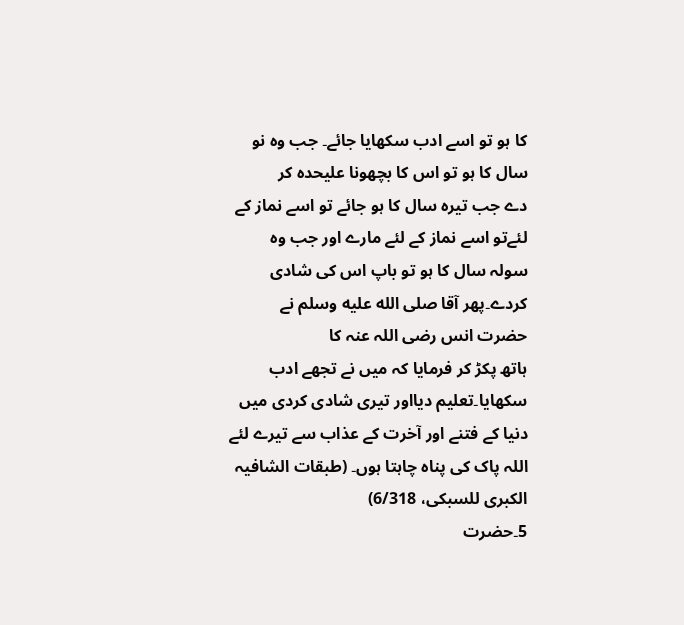کا ہو تو اسے ادب سکھایا جائے۔ جب وہ نو سال کا ہو تو اس کا بچھونا علیحدہ کر
دے جب تیرہ سال کا ہو جائے تو اسے نماز کے لئےتو اسے نماز کے لئے مارے اور جب وہ
سولہ سال کا ہو تو باپ اس کی شادی کردے۔پھر آقا صلى الله عليه وسلم نے حضرت انس رضی اللہ عنہ کا
ہاتھ پکڑ کر فرمایا کہ میں نے تجھے ادب سکھایا۔تعلیم دیااور تیری شادی کردی میں
دنیا کے فتنے اور آخرت کے عذاب سے تیرے لئے اللہ پاک کی پناہ چاہتا ہوں۔ (طبقات الشافیہ
الکبری للسبکی، 6/318)
5۔حضرت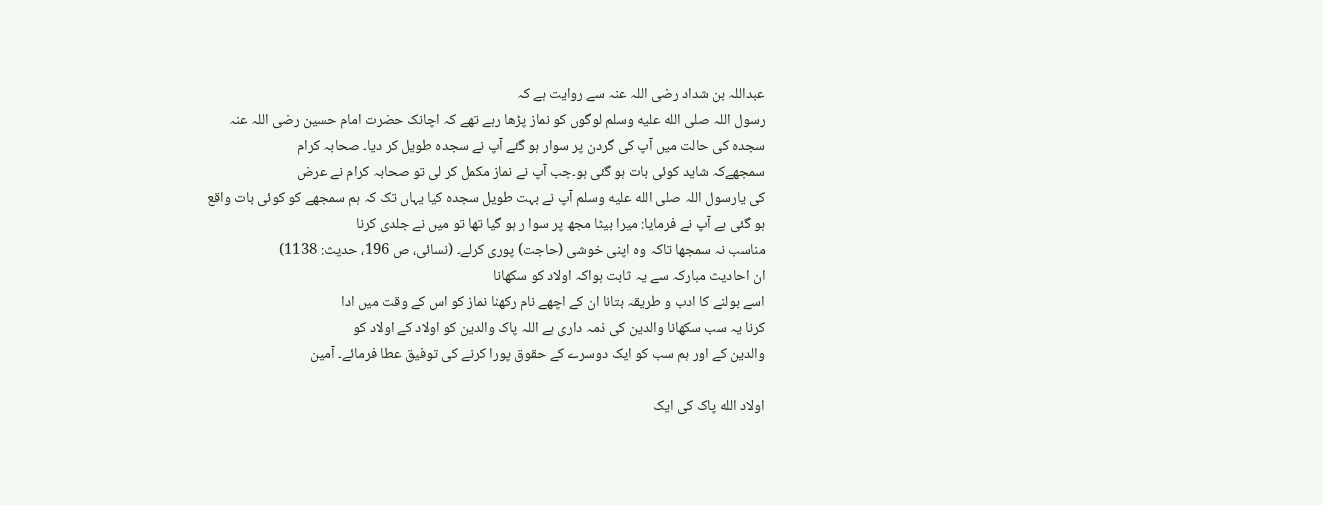عبداللہ بن شداد رضی اللہ عنہ سے روایت ہے کہ
رسول اللہ صلى الله عليه وسلم لوگوں کو نماز پڑھا رہے تھے کہ اچانک حضرت امام حسین رضی اللہ عنہ
سجدہ کی حالت میں آپ کی گردن پر سوار ہو گئے آپ نے سجدہ طویل کر دیا۔ صحابہ کرام
سمجھےکہ شاید کوئی بات ہو گئی ہو۔جب آپ نے نماز مکمل کر لی تو صحابہ کرام نے عرض
کی یارسول اللہ صلى الله عليه وسلم آپ نے بہت طویل سجدہ کیا یہاں تک کہ ہم سمجھے کو کوئی بات واقع
ہو گئی ہے آپ نے فرمایا: میرا بیٹا مجھ پر سوا ر ہو گیا تھا تو میں نے جلدی کرنا
مناسب نہ سمجھا تاکہ وہ اپنی خوشی (حاجت) پوری کرلے۔ (نسائی، ص 196، حدیث: 1138)
ان احادیث مبارکہ سے یہ ثابت ہواکہ اولاد کو سکھانا
اسے بولنے کا ادب و طریقہ بتانا ان کے اچھے نام رکھنا نماز کو اس کے وقت میں ادا
کرنا یہ سب سکھانا والدین کی ذمہ داری ہے اللہ پاک والدین کو اولاد کے اولاد کو
والدین کے اور ہم سب کو ایک دوسرے کے حقوق پورا کرنے کی توفیق عطا فرمائے۔ آمین

اولاد الله پاک کی ایک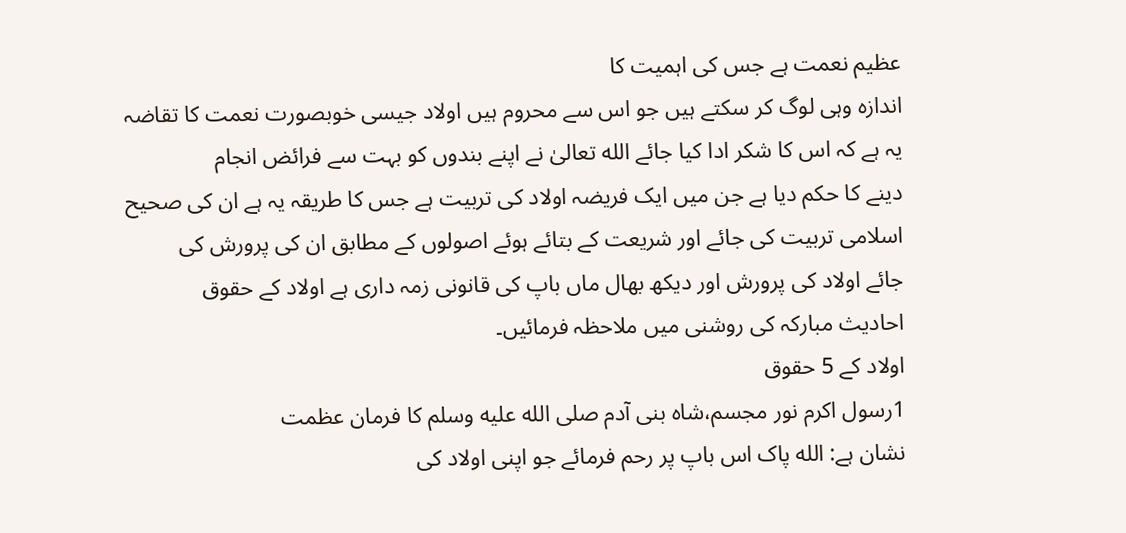عظیم نعمت ہے جس کی اہمیت کا
اندازہ وہی لوگ کر سکتے ہیں جو اس سے محروم ہیں اولاد جیسی خوبصورت نعمت کا تقاضہ
یہ ہے کہ اس کا شکر ادا کیا جائے الله تعالیٰ نے اپنے بندوں کو بہت سے فرائض انجام
دینے کا حکم دیا ہے جن میں ایک فریضہ اولاد کی تربیت ہے جس کا طریقہ یہ ہے ان کی صحیح
اسلامی تربیت کی جائے اور شریعت کے بتائے ہوئے اصولوں کے مطابق ان کی پرورش کی
جائے اولاد کی پرورش اور دیکھ بھال ماں باپ کی قانونی زمہ داری ہے اولاد کے حقوق
احادیث مبارکہ کی روشنی میں ملاحظہ فرمائیں۔
اولاد کے 5 حقوق
1رسول اکرم نور مجسم،شاہ بنی آدم صلى الله عليه وسلم کا فرمان عظمت
نشان ہے: الله پاک اس باپ پر رحم فرمائے جو اپنی اولاد کی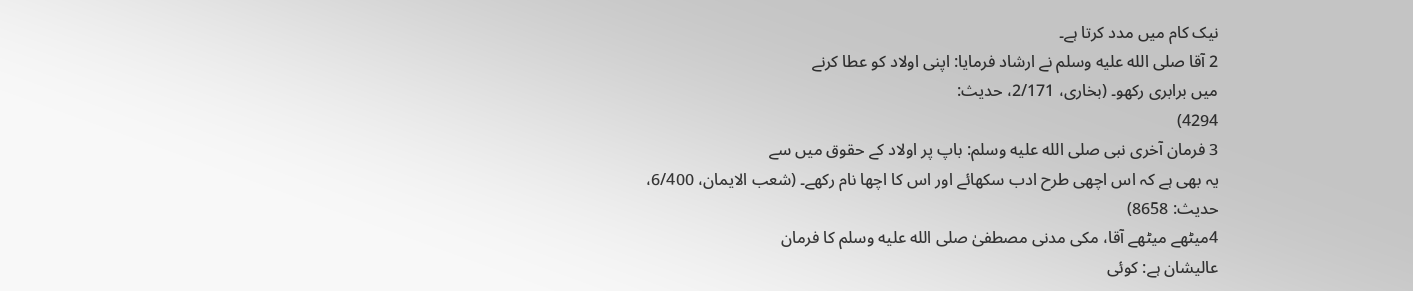نیک کام میں مدد کرتا ہے۔
2 آقا صلى الله عليه وسلم نے ارشاد فرمایا: اپنی اولاد کو عطا کرنے
میں برابری رکھو۔ (بخاری، 2/171، حدیث:
4294)
3 فرمان آخری نبی صلى الله عليه وسلم: باپ پر اولاد کے حقوق میں سے
یہ بھی ہے کہ اس اچھی طرح ادب سکھائے اور اس کا اچھا نام رکھے۔ (شعب الایمان، 6/400،
حدیث: 8658)
4میٹھے میٹھے آقا، مکی مدنی مصطفیٰ صلى الله عليه وسلم کا فرمان
عالیشان ہے: کوئی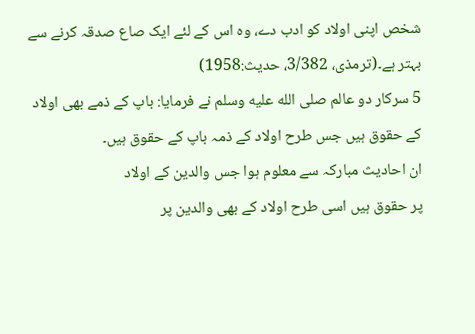شخص اپنی اولاد کو ادب دے، وہ اس کے لئے ایک صاع صدقہ کرنے سے
بہتر ہے۔(ترمذى، 3/382، حدیث:1958)
5 سرکار دو عالم صلى الله عليه وسلم نے فرمایا: باپ کے ذمے بھی اولاد
کے حقوق ہیں جس طرح اولاد کے ذمہ باپ کے حقوق ہیں۔
ان احادیث مبارکہ سے معلوم ہوا جس والدین کے اولاد
پر حقوق ہیں اسی طرح اولاد کے بھی والدین پر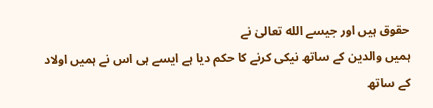حقوق ہیں اور جیسے الله تعالیٰ نے
ہمیں والدین کے ساتھ نیکی کرنے کا حکم دیا ہے ایسے ہی اس نے ہمیں اولاد کے ساتھ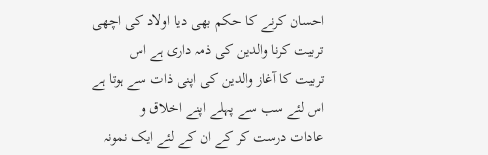احسان کرنے کا حکم بھی دیا اولاد کی اچھی تربیت کرنا والدین کی ذمہ داری ہے اس
تربیت کا آغاز والدین کی اپنی ذات سے ہوتا ہے اس لئے سب سے پہلے اپنے اخلاق و
عادات درست کر کے ان کے لئے ایک نمونہ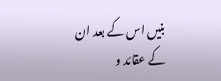بنیں اس کے بعد ان کے عقائد و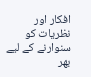افکار اور
نظریات کو سنوارنے کے لیے بھر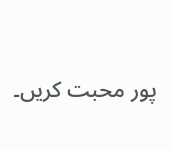پور محبت کریں۔